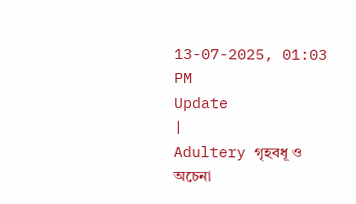13-07-2025, 01:03 PM
Update
|
Adultery গৃহবধূ ও অচেনা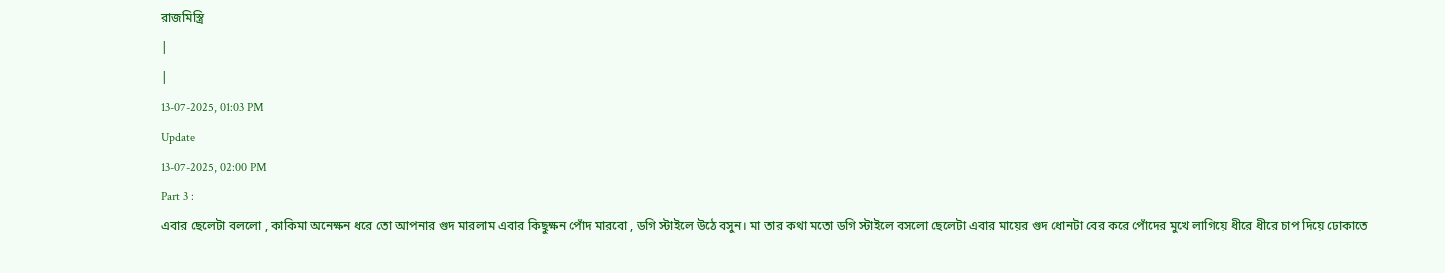রাজমিস্ত্রি
|
|
13-07-2025, 01:03 PM
Update
13-07-2025, 02:00 PM
Part 3 :
এবার ছেলেটা বললো , কাকিমা অনেক্ষন ধরে তো আপনার গুদ মারলাম এবার কিছুক্ষন পোঁদ মারবো , ডগি স্টাইলে উঠে বসুন। মা তার কথা মতো ডগি স্টাইলে বসলো ছেলেটা এবার মায়ের গুদ ধোনটা বের করে পোঁদের মুখে লাগিয়ে ধীরে ধীরে চাপ দিয়ে ঢোকাতে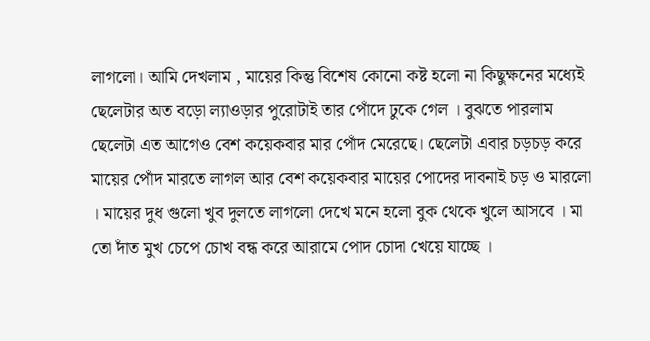লাগলো। আমি দেখলাম , মায়ের কিন্তু বিশেষ কোনো কষ্ট হলো না কিছুক্ষনের মধ্যেই ছেলেটার অত বড়ো ল্যাওড়ার পুরোটাই তার পোঁদে ঢুকে গেল । বুঝতে পারলাম ছেলেটা এত আগেও বেশ কয়েকবার মার পোঁদ মেরেছে। ছেলেটা এবার চড়চড় করে মায়ের পোঁদ মারতে লাগল আর বেশ কয়েকবার মায়ের পোদের দাবনাই চড় ও মারলো । মায়ের দুধ গুলো খুব দুলতে লাগলো দেখে মনে হলো বুক থেকে খুলে আসবে । মা তো দাঁত মুখ চেপে চোখ বন্ধ করে আরামে পোদ চোদা খেয়ে যাচ্ছে ।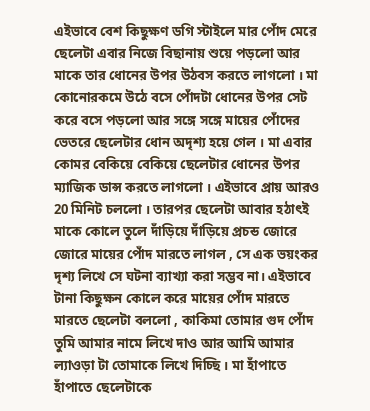এইভাবে বেশ কিছুক্ষণ ডগি স্টাইলে মার পোঁদ মেরে ছেলেটা এবার নিজে বিছানায় শুয়ে পড়লো আর মাকে তার ধোনের উপর উঠবস করতে লাগলো । মা কোনোরকমে উঠে বসে পোঁদটা ধোনের উপর সেট করে বসে পড়লো আর সঙ্গে সঙ্গে মায়ের পোঁদের ভেতরে ছেলেটার ধোন অদৃশ্য হয়ে গেল । মা এবার কোমর বেকিয়ে বেকিয়ে ছেলেটার ধোনের উপর ম্যাজিক ডান্স করতে লাগলো । এইভাবে প্রায় আরও 20 মিনিট চললো । তারপর ছেলেটা আবার হঠাৎই মাকে কোলে তুলে দাঁড়িয়ে দাঁড়িয়ে প্রচন্ড জোরে জোরে মায়ের পোঁদ মারতে লাগল , সে এক ভয়ংকর দৃশ্য লিখে সে ঘটনা ব্যাখ্যা করা সম্ভব না। এইভাবে টানা কিছুক্ষন কোলে করে মায়ের পোঁদ মারতে মারতে ছেলেটা বললো , কাকিমা তোমার গুদ পোঁদ তুমি আমার নামে লিখে দাও আর আমি আমার ল্যাওড়া টা তোমাকে লিখে দিচ্ছি । মা হাঁপাতে হাঁপাতে ছেলেটাকে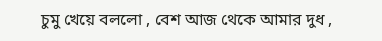চুমু খেয়ে বললো , বেশ আজ থেকে আমার দুধ ,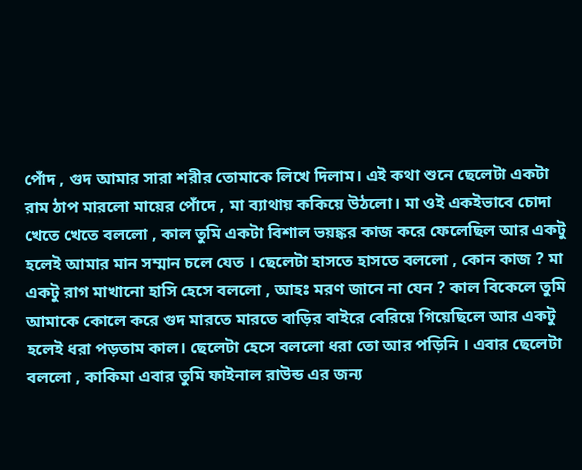পোঁদ , গুদ আমার সারা শরীর তোমাকে লিখে দিলাম। এই কথা শুনে ছেলেটা একটা রাম ঠাপ মারলো মায়ের পোঁদে , মা ব্যাথায় ককিয়ে উঠলো। মা ওই একইভাবে চোদা খেতে খেতে বললো , কাল তুমি একটা বিশাল ভয়ঙ্কর কাজ করে ফেলেছিল আর একটু হলেই আমার মান সম্মান চলে যেত । ছেলেটা হাসতে হাসতে বললো , কোন কাজ ? মা একটু রাগ মাখানো হাসি হেসে বললো , আহঃ মরণ জানে না যেন ? কাল বিকেলে তুমি আমাকে কোলে করে গুদ মারতে মারতে বাড়ির বাইরে বেরিয়ে গিয়েছিলে আর একটু হলেই ধরা পড়তাম কাল। ছেলেটা হেসে বললো ধরা তো আর পড়িনি । এবার ছেলেটা বললো , কাকিমা এবার তুমি ফাইনাল রাউন্ড এর জন্য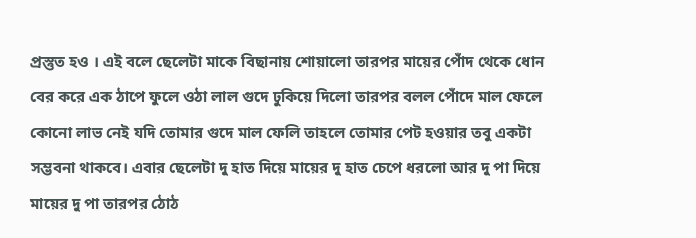প্রস্তুত হও । এই বলে ছেলেটা মাকে বিছানায় শোয়ালো তারপর মায়ের পোঁদ থেকে ধোন বের করে এক ঠাপে ফুলে ওঠা লাল গুদে ঢুকিয়ে দিলো তারপর বলল পোঁদে মাল ফেলে কোনো লাভ নেই যদি তোমার গুদে মাল ফেলি তাহলে তোমার পেট হওয়ার তবু একটা সম্ভবনা থাকবে। এবার ছেলেটা দু হাত দিয়ে মায়ের দু হাত চেপে ধরলো আর দু পা দিয়ে মায়ের দু পা তারপর ঠোঠ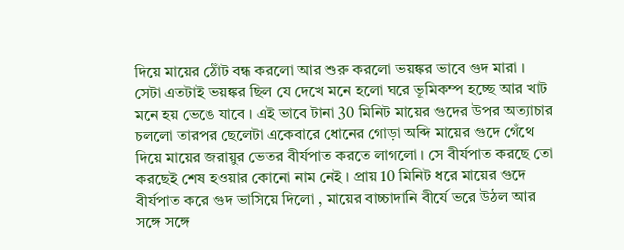দিয়ে মায়ের ঠোঁট বন্ধ করলো আর শুরু করলো ভয়ঙ্কর ভাবে গুদ মারা । সেটা এতটাই ভয়ঙ্কর ছিল যে দেখে মনে হলো ঘরে ভূমিকম্প হচ্ছে আর খাট মনে হয় ভেঙে যাবে । এই ভাবে টানা 30 মিনিট মায়ের গুদের উপর অত্যাচার চললো তারপর ছেলেটা একেবারে ধোনের গোড়া অব্দি মায়ের গুদে গেঁথে দিয়ে মায়ের জরায়ুর ভেতর বীর্যপাত করতে লাগলো । সে বীর্যপাত করছে তো করছেই শেষ হওয়ার কোনো নাম নেই । প্রায় 10 মিনিট ধরে মায়ের গুদে বীর্যপাত করে গুদ ভাসিয়ে দিলো , মায়ের বাচ্চাদানি বীর্যে ভরে উঠল আর সঙ্গে সঙ্গে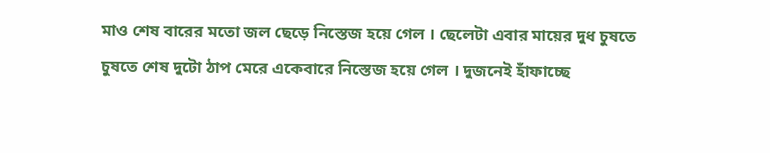মাও শেষ বারের মতো জল ছেড়ে নিস্তেজ হয়ে গেল । ছেলেটা এবার মায়ের দুধ চুষতে চুষতে শেষ দুটো ঠাপ মেরে একেবারে নিস্তেজ হয়ে গেল । দুজনেই হাঁফাচ্ছে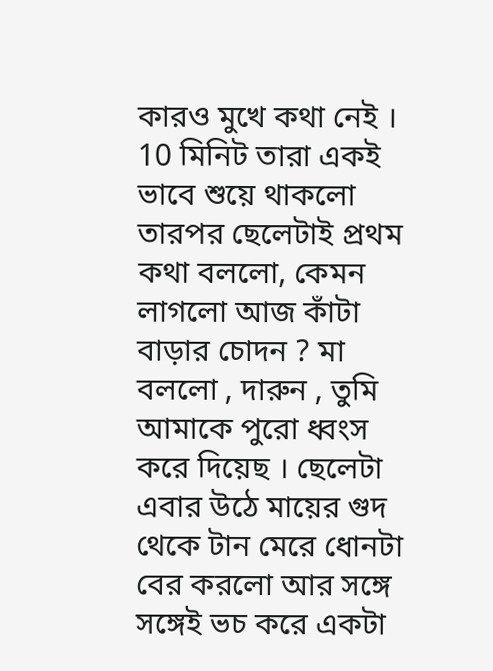কারও মুখে কথা নেই । 10 মিনিট তারা একই ভাবে শুয়ে থাকলো তারপর ছেলেটাই প্রথম কথা বললো, কেমন লাগলো আজ কাঁটা বাড়ার চোদন ? মা বললো , দারুন , তুমি আমাকে পুরো ধ্বংস করে দিয়েছ । ছেলেটা এবার উঠে মায়ের গুদ থেকে টান মেরে ধোনটা বের করলো আর সঙ্গে সঙ্গেই ভচ করে একটা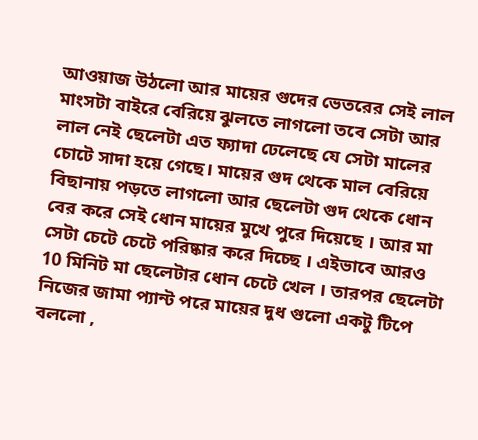আওয়াজ উঠলো আর মায়ের গুদের ভেতরের সেই লাল মাংসটা বাইরে বেরিয়ে ঝুলতে লাগলো তবে সেটা আর লাল নেই ছেলেটা এত ফ্যাদা ঢেলেছে যে সেটা মালের চোটে সাদা হয়ে গেছে। মায়ের গুদ থেকে মাল বেরিয়ে বিছানায় পড়তে লাগলো আর ছেলেটা গুদ থেকে ধোন বের করে সেই ধোন মায়ের মুখে পুরে দিয়েছে । আর মা সেটা চেটে চেটে পরিষ্কার করে দিচ্ছে । এইভাবে আরও 10 মিনিট মা ছেলেটার ধোন চেটে খেল । তারপর ছেলেটা নিজের জামা প্যান্ট পরে মায়ের দুধ গুলো একটু টিপে বললো ,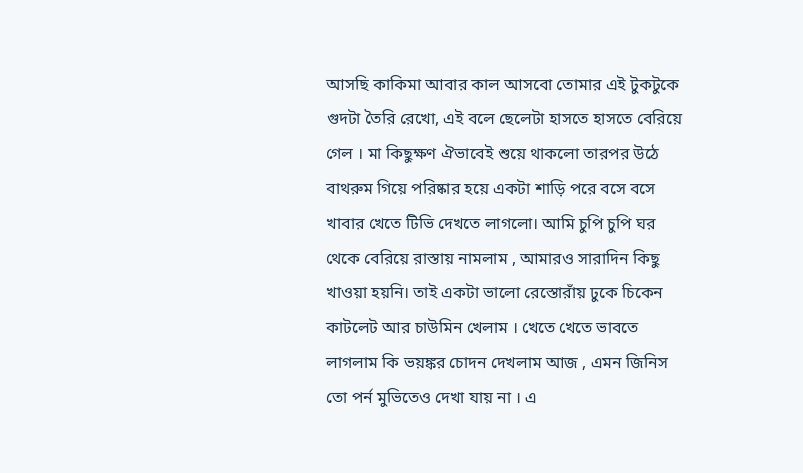আসছি কাকিমা আবার কাল আসবো তোমার এই টুকটুকে গুদটা তৈরি রেখো, এই বলে ছেলেটা হাসতে হাসতে বেরিয়ে গেল । মা কিছুক্ষণ ঐভাবেই শুয়ে থাকলো তারপর উঠে বাথরুম গিয়ে পরিষ্কার হয়ে একটা শাড়ি পরে বসে বসে খাবার খেতে টিভি দেখতে লাগলো। আমি চুপি চুপি ঘর থেকে বেরিয়ে রাস্তায় নামলাম , আমারও সারাদিন কিছু খাওয়া হয়নি। তাই একটা ভালো রেস্তোরাঁয় ঢুকে চিকেন কাটলেট আর চাউমিন খেলাম । খেতে খেতে ভাবতে লাগলাম কি ভয়ঙ্কর চোদন দেখলাম আজ , এমন জিনিস তো পর্ন মুভিতেও দেখা যায় না । এ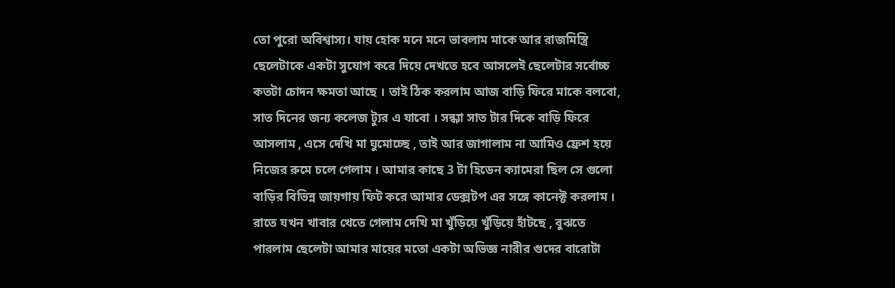তো পুরো অবিশ্বাস্য। যায় হোক মনে মনে ভাবলাম মাকে আর রাজমিস্ত্রি ছেলেটাকে একটা সুযোগ করে দিয়ে দেখতে হবে আসলেই ছেলেটার সর্বোচ্চ কতটা চোদন ক্ষমতা আছে । তাই ঠিক করলাম আজ বাড়ি ফিরে মাকে বলবো, সাত দিনের জন্য কলেজ ট্যুর এ যাবো । সন্ধ্যা সাত টার দিকে বাড়ি ফিরে আসলাম , এসে দেখি মা ঘুমোচ্ছে , তাই আর জাগালাম না আমিও ফ্রেশ হয়ে নিজের রুমে চলে গেলাম । আমার কাছে 3 টা হিডেন ক্যামেরা ছিল সে গুলো বাড়ির বিভিন্ন জায়গায় ফিট করে আমার ডেক্সটপ এর সঙ্গে কানেক্ট করলাম । রাতে যখন খাবার খেতে গেলাম দেখি মা খুঁড়িয়ে খুঁড়িয়ে হাঁটছে , বুঝতে পারলাম ছেলেটা আমার মায়ের মতো একটা অভিজ্ঞ নারীর গুদের বারোটা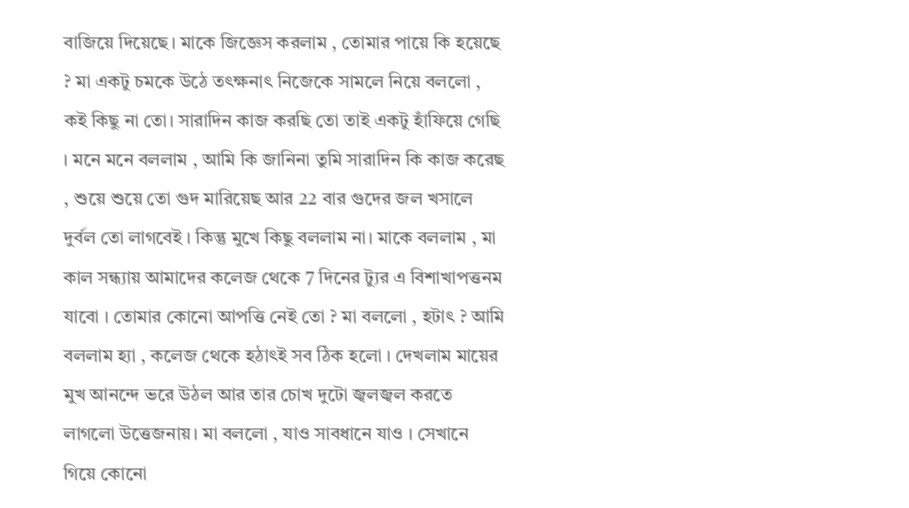বাজিয়ে দিয়েছে। মাকে জিজ্ঞেস করলাম , তোমার পায়ে কি হয়েছে ? মা একটু চমকে উঠে তৎক্ষনাৎ নিজেকে সামলে নিয়ে বললো , কই কিছু না তো। সারাদিন কাজ করছি তো তাই একটু হাঁফিয়ে গেছি । মনে মনে বললাম , আমি কি জানিনা তুমি সারাদিন কি কাজ করেছ , শুয়ে শুয়ে তো গুদ মারিয়েছ আর 22 বার গুদের জল খসালে দুর্বল তো লাগবেই । কিন্তু মুখে কিছু বললাম না। মাকে বললাম , মা কাল সন্ধ্যায় আমাদের কলেজ থেকে 7 দিনের ট্যুর এ বিশাখাপত্তনম যাবো । তোমার কোনো আপত্তি নেই তো ? মা বললো , হটাৎ ? আমি বললাম হ্যা , কলেজ থেকে হঠাৎই সব ঠিক হলো । দেখলাম মায়ের মুখ আনন্দে ভরে উঠল আর তার চোখ দুটো জ্বলজ্বল করতে লাগলো উত্তেজনায়। মা বললো , যাও সাবধানে যাও । সেখানে গিয়ে কোনো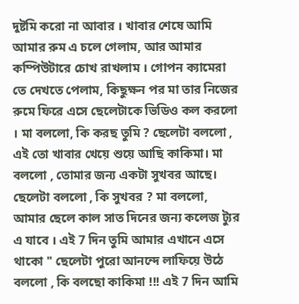দুষ্টমি করো না আবার । খাবার শেষে আমি আমার রুম এ চলে গেলাম, আর আমার কম্পিউটারে চোখ রাখলাম । গোপন ক্যামেরা তে দেখতে পেলাম, কিছুক্ষন পর মা তার নিজের রুমে ফিরে এসে ছেলেটাকে ভিডিও কল করলো । মা বললো, কি করছ তুমি ? ছেলেটা বললো , এই তো খাবার খেয়ে শুয়ে আছি কাকিমা। মা বললো , তোমার জন্য একটা সুখবর আছে। ছেলেটা বললো , কি সুখবর ? মা বললো, আমার ছেলে কাল সাত দিনের জন্য কলেজ ট্যুর এ যাবে । এই 7 দিন তুমি আমার এখানে এসে থাকো " ছেলেটা পুরো আনন্দে লাফিয়ে উঠে বললো , কি বলছো কাকিমা !!! এই 7 দিন আমি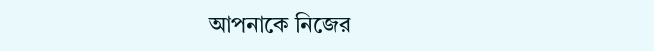আপনাকে নিজের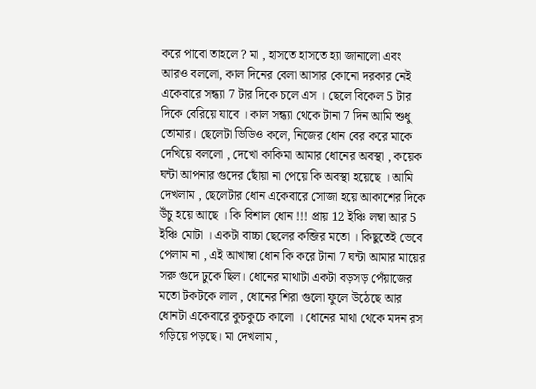করে পাবো তাহলে ? মা , হাসতে হাসতে হ্যা জানালো এবং আরও বললো, কাল দিনের বেলা আসার কোনো দরকার নেই একেবারে সন্ধ্যা 7 টার দিকে চলে এস । ছেলে বিকেল 5 টার দিকে বেরিয়ে যাবে । কাল সন্ধ্যা থেকে টানা 7 দিন আমি শুধু তোমার। ছেলেটা ভিডিও কলে, নিজের ধোন বের করে মাকে দেখিয়ে বললো , দেখো কাকিমা আমার ধোনের অবস্থা , কয়েক ঘন্টা আপনার গুদের ছোঁয়া না পেয়ে কি অবস্থা হয়েছে । আমি দেখলাম , ছেলেটার ধোন একেবারে সোজা হয়ে আকাশের দিকে উঁচু হয়ে আছে । কি বিশাল ধোন !!! প্রায় 12 ইঞ্চি লম্বা আর 5 ইঞ্চি মোটা । একটা বাচ্চা ছেলের কব্জির মতো । কিছুতেই ভেবে পেলাম না , এই আখাম্বা ধোন কি করে টানা 7 ঘন্টা আমার মায়ের সরু গুদে ঢুকে ছিল। ধোনের মাথাটা একটা বড়সড় পেঁয়াজের মতো টকটকে লাল , ধোনের শিরা গুলো ফুলে উঠেছে আর ধোনটা একেবারে কুচকুচে কালো । ধোনের মাথা থেকে মদন রস গড়িয়ে পড়ছে। মা দেখলাম ,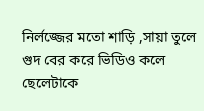নির্লজ্জের মতো শাড়ি ,সায়া তুলে গুদ বের করে ভিডিও কলে ছেলেটাকে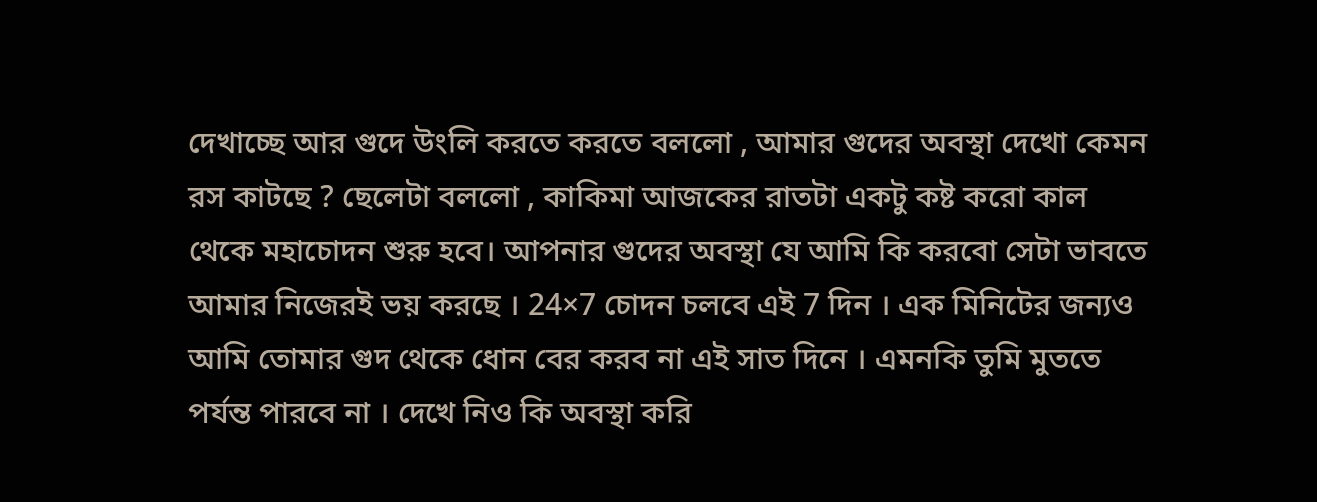দেখাচ্ছে আর গুদে উংলি করতে করতে বললো , আমার গুদের অবস্থা দেখো কেমন রস কাটছে ? ছেলেটা বললো , কাকিমা আজকের রাতটা একটু কষ্ট করো কাল থেকে মহাচোদন শুরু হবে। আপনার গুদের অবস্থা যে আমি কি করবো সেটা ভাবতে আমার নিজেরই ভয় করছে । 24×7 চোদন চলবে এই 7 দিন । এক মিনিটের জন্যও আমি তোমার গুদ থেকে ধোন বের করব না এই সাত দিনে । এমনকি তুমি মুততে পর্যন্ত পারবে না । দেখে নিও কি অবস্থা করি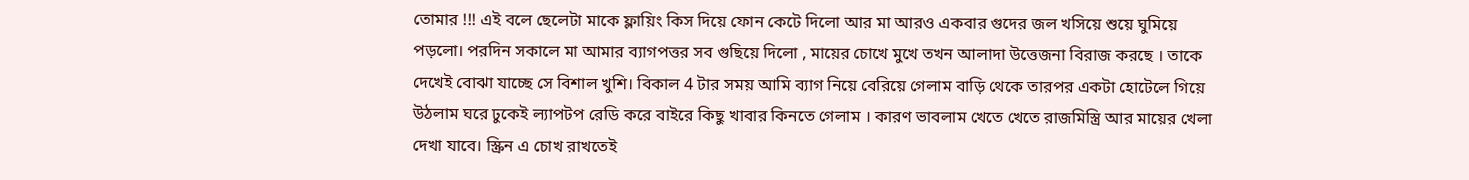তোমার !!! এই বলে ছেলেটা মাকে ফ্লায়িং কিস দিয়ে ফোন কেটে দিলো আর মা আরও একবার গুদের জল খসিয়ে শুয়ে ঘুমিয়ে পড়লো। পরদিন সকালে মা আমার ব্যাগপত্তর সব গুছিয়ে দিলো , মায়ের চোখে মুখে তখন আলাদা উত্তেজনা বিরাজ করছে । তাকে দেখেই বোঝা যাচ্ছে সে বিশাল খুশি। বিকাল 4 টার সময় আমি ব্যাগ নিয়ে বেরিয়ে গেলাম বাড়ি থেকে তারপর একটা হোটেলে গিয়ে উঠলাম ঘরে ঢুকেই ল্যাপটপ রেডি করে বাইরে কিছু খাবার কিনতে গেলাম । কারণ ভাবলাম খেতে খেতে রাজমিস্ত্রি আর মায়ের খেলা দেখা যাবে। স্ক্রিন এ চোখ রাখতেই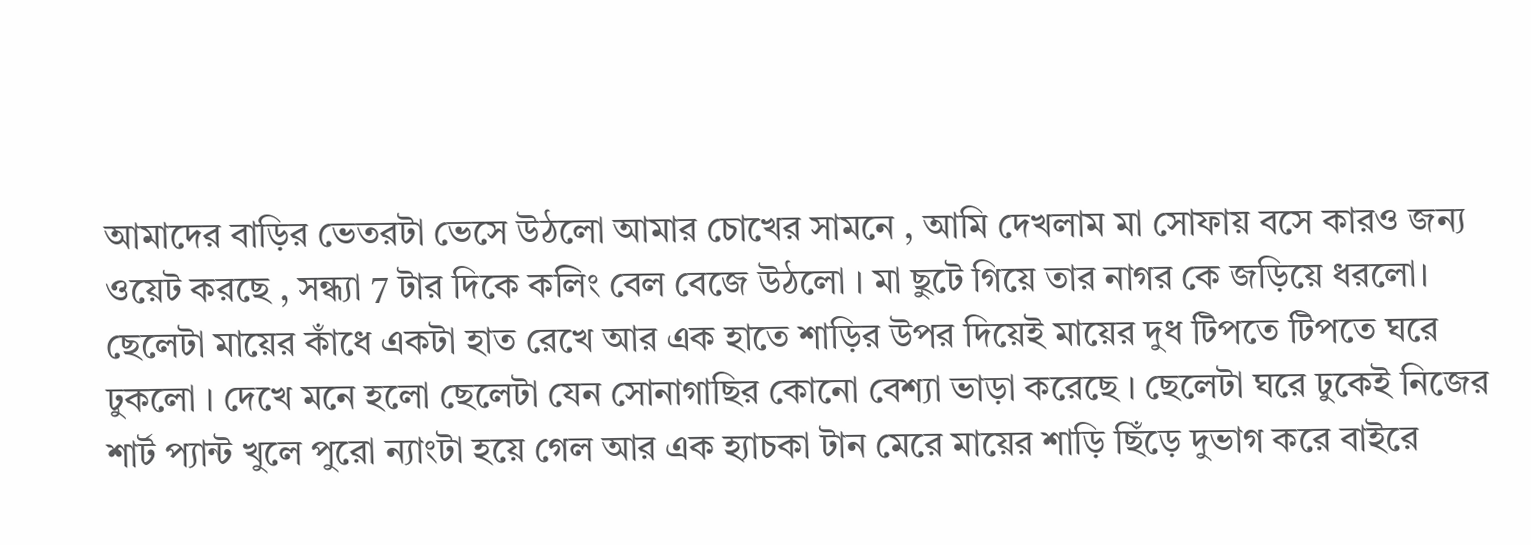আমাদের বাড়ির ভেতরটা ভেসে উঠলো আমার চোখের সামনে , আমি দেখলাম মা সোফায় বসে কারও জন্য ওয়েট করছে , সন্ধ্যা 7 টার দিকে কলিং বেল বেজে উঠলো । মা ছুটে গিয়ে তার নাগর কে জড়িয়ে ধরলো। ছেলেটা মায়ের কাঁধে একটা হাত রেখে আর এক হাতে শাড়ির উপর দিয়েই মায়ের দুধ টিপতে টিপতে ঘরে ঢুকলো । দেখে মনে হলো ছেলেটা যেন সোনাগাছির কোনো বেশ্যা ভাড়া করেছে । ছেলেটা ঘরে ঢুকেই নিজের শার্ট প্যান্ট খুলে পুরো ন্যাংটা হয়ে গেল আর এক হ্যাচকা টান মেরে মায়ের শাড়ি ছিঁড়ে দুভাগ করে বাইরে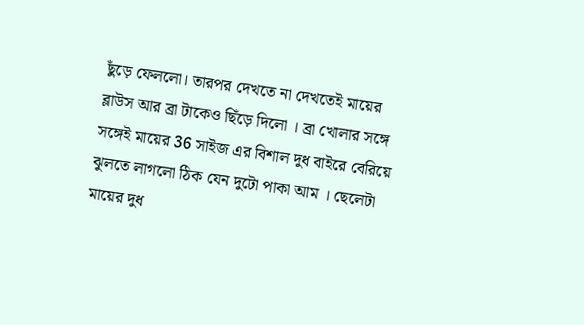ছুঁড়ে ফেললো। তারপর দেখতে না দেখতেই মায়ের ব্লাউস আর ব্রা টাকেও ছিঁড়ে দিলো । ব্রা খোলার সঙ্গে সঙ্গেই মায়ের 36 সাইজ এর বিশাল দুধ বাইরে বেরিয়ে ঝুলতে লাগলো ঠিক যেন দুটো পাকা আম । ছেলেটা মায়ের দুধ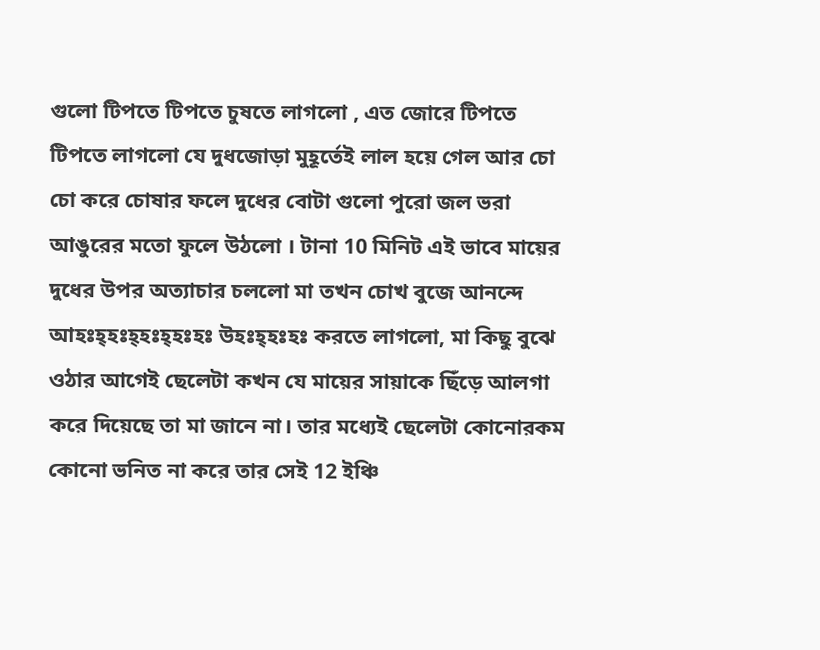গুলো টিপতে টিপতে চুষতে লাগলো , এত জোরে টিপতে টিপতে লাগলো যে দুধজোড়া মুহূর্তেই লাল হয়ে গেল আর চো চো করে চোষার ফলে দুধের বোটা গুলো পুরো জল ভরা আঙুরের মতো ফুলে উঠলো । টানা 10 মিনিট এই ভাবে মায়ের দুধের উপর অত্যাচার চললো মা তখন চোখ বুজে আনন্দে আহঃহ্হঃহ্হঃহ্হঃহঃ উহঃহ্হঃহঃ করতে লাগলো, মা কিছু বুঝে ওঠার আগেই ছেলেটা কখন যে মায়ের সায়াকে ছিঁড়ে আলগা করে দিয়েছে তা মা জানে না। তার মধ্যেই ছেলেটা কোনোরকম কোনো ভনিত না করে তার সেই 12 ইঞ্চি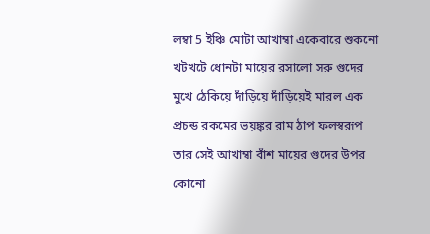লম্বা 5 ইঞ্চি মোটা আখাম্বা একেবারে শুকনো খটখটে ধোনটা মায়ের রসালো সরু গুদের মুখে ঠেকিয়ে দাঁড়িয়ে দাঁড়িয়েই মারল এক প্রচন্ড রকমের ভয়ঙ্কর রাম ঠাপ ফলস্বরূপ তার সেই আখাম্বা বাঁশ মায়ের গুদের উপর কোনো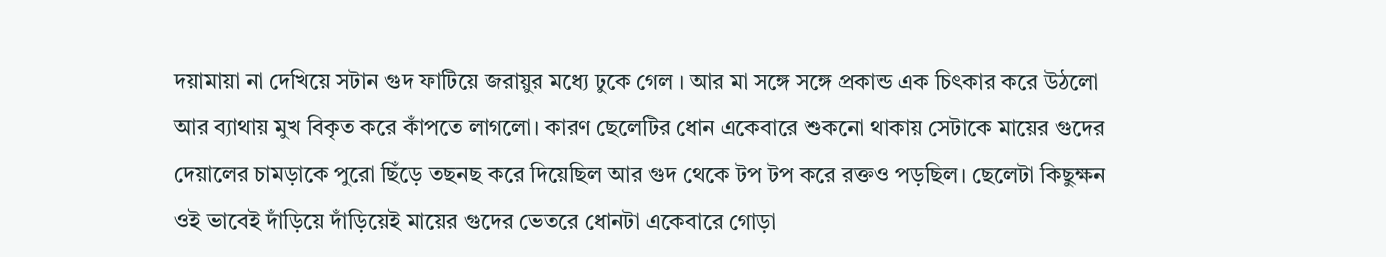দয়ামায়া না দেখিয়ে সটান গুদ ফাটিয়ে জরায়ুর মধ্যে ঢুকে গেল । আর মা সঙ্গে সঙ্গে প্রকান্ড এক চিৎকার করে উঠলো আর ব্যাথায় মুখ বিকৃত করে কাঁপতে লাগলো। কারণ ছেলেটির ধোন একেবারে শুকনো থাকায় সেটাকে মায়ের গুদের দেয়ালের চামড়াকে পুরো ছিঁড়ে তছনছ করে দিয়েছিল আর গুদ থেকে টপ টপ করে রক্তও পড়ছিল। ছেলেটা কিছুক্ষন ওই ভাবেই দাঁড়িয়ে দাঁড়িয়েই মায়ের গুদের ভেতরে ধোনটা একেবারে গোড়া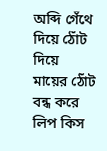অব্দি গেঁথে দিয়ে ঠোঁট দিয়ে মায়ের ঠোঁট বন্ধ করে লিপ কিস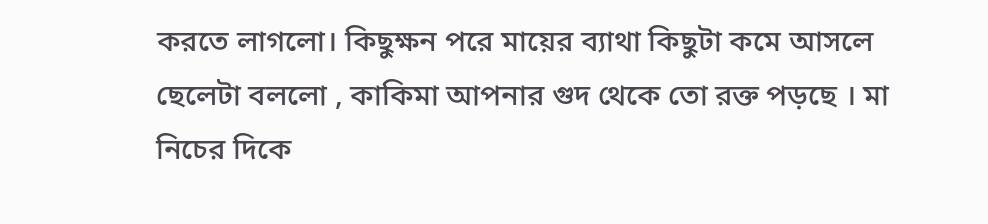করতে লাগলো। কিছুক্ষন পরে মায়ের ব্যাথা কিছুটা কমে আসলে ছেলেটা বললো , কাকিমা আপনার গুদ থেকে তো রক্ত পড়ছে । মা নিচের দিকে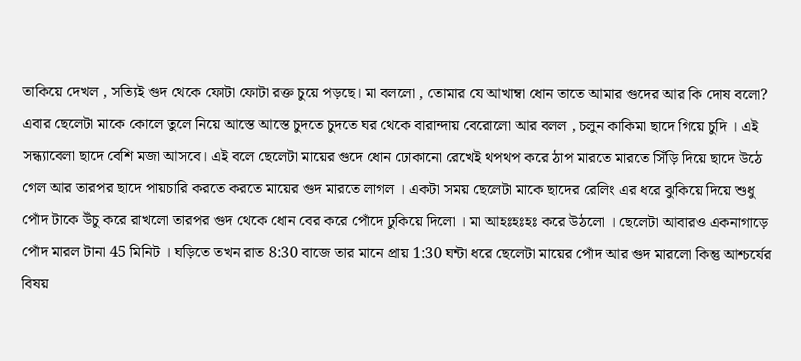তাকিয়ে দেখল , সত্যিই গুদ থেকে ফোটা ফোটা রক্ত চুয়ে পড়ছে। মা বললো , তোমার যে আখাম্বা ধোন তাতে আমার গুদের আর কি দোষ বলো? এবার ছেলেটা মাকে কোলে তুলে নিয়ে আস্তে আস্তে চুদতে চুদতে ঘর থেকে বারান্দায় বেরোলো আর বলল , চলুন কাকিমা ছাদে গিয়ে চুদি । এই সন্ধ্যাবেলা ছাদে বেশি মজা আসবে। এই বলে ছেলেটা মায়ের গুদে ধোন ঢোকানো রেখেই থপথপ করে ঠাপ মারতে মারতে সিঁড়ি দিয়ে ছাদে উঠে গেল আর তারপর ছাদে পায়চারি করতে করতে মায়ের গুদ মারতে লাগল । একটা সময় ছেলেটা মাকে ছাদের রেলিং এর ধরে ঝুকিয়ে দিয়ে শুধু পোঁদ টাকে উঁচু করে রাখলো তারপর গুদ থেকে ধোন বের করে পোঁদে ঢুকিয়ে দিলো । মা আহঃহঃহঃ করে উঠলো । ছেলেটা আবারও একনাগাড়ে পোঁদ মারল টানা 45 মিনিট । ঘড়িতে তখন রাত 8:30 বাজে তার মানে প্রায় 1:30 ঘন্টা ধরে ছেলেটা মায়ের পোঁদ আর গুদ মারলো কিন্তু আশ্চর্যের বিষয়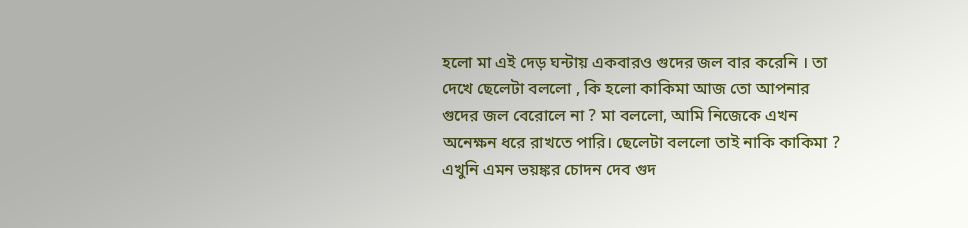হলো মা এই দেড় ঘন্টায় একবারও গুদের জল বার করেনি । তা দেখে ছেলেটা বললো , কি হলো কাকিমা আজ তো আপনার গুদের জল বেরোলে না ? মা বললো, আমি নিজেকে এখন অনেক্ষন ধরে রাখতে পারি। ছেলেটা বললো তাই নাকি কাকিমা ? এখুনি এমন ভয়ঙ্কর চোদন দেব গুদ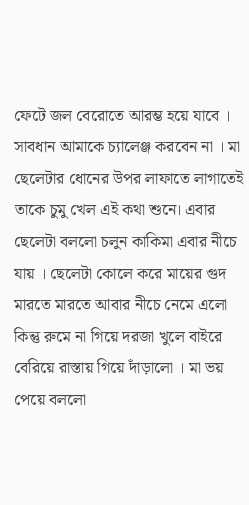ফেটে জল বেরোতে আরম্ভ হয়ে যাবে । সাবধান আমাকে চ্যালেঞ্জ করবেন না । মা ছেলেটার ধোনের উপর লাফাতে লাগাতেই তাকে চুমু খেল এই কথা শুনে। এবার ছেলেটা বললো চলুন কাকিমা এবার নীচে যায় । ছেলেটা কোলে করে মায়ের গুদ মারতে মারতে আবার নীচে নেমে এলো কিন্তু রুমে না গিয়ে দরজা খুলে বাইরে বেরিয়ে রাস্তায় গিয়ে দাঁড়ালো । মা ভয় পেয়ে বললো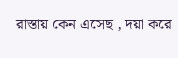রাস্তায় কেন এসেছ , দয়া করে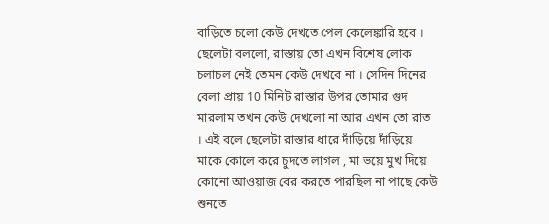বাড়িতে চলো কেউ দেখতে পেল কেলেঙ্কারি হবে । ছেলেটা বললো, রাস্তায় তো এখন বিশেষ লোক চলাচল নেই তেমন কেউ দেখবে না । সেদিন দিনের বেলা প্রায় 10 মিনিট রাস্তার উপর তোমার গুদ মারলাম তখন কেউ দেখলো না আর এখন তো রাত । এই বলে ছেলেটা রাস্তার ধারে দাঁড়িয়ে দাঁড়িয়ে মাকে কোলে করে চুদতে লাগল , মা ভয়ে মুখ দিয়ে কোনো আওয়াজ বের করতে পারছিল না পাছে কেউ শুনতে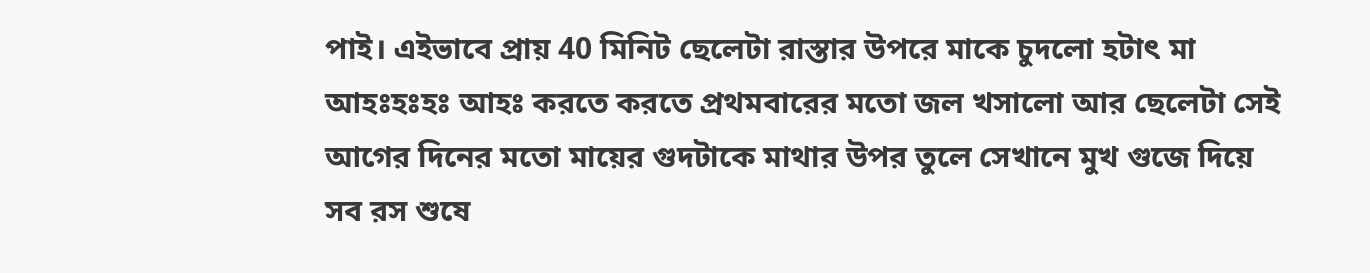পাই। এইভাবে প্রায় 40 মিনিট ছেলেটা রাস্তার উপরে মাকে চুদলো হটাৎ মা আহঃহঃহঃ আহঃ করতে করতে প্রথমবারের মতো জল খসালো আর ছেলেটা সেই আগের দিনের মতো মায়ের গুদটাকে মাথার উপর তুলে সেখানে মুখ গুজে দিয়ে সব রস শুষে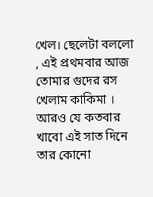খেল। ছেলেটা বললো , এই প্রথমবার আজ তোমার গুদের রস খেলাম কাকিমা । আরও যে কতবার খাবো এই সাত দিনে তার কোনো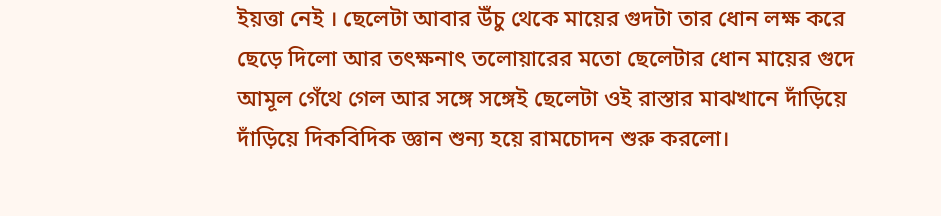ইয়ত্তা নেই । ছেলেটা আবার উঁচু থেকে মায়ের গুদটা তার ধোন লক্ষ করে ছেড়ে দিলো আর তৎক্ষনাৎ তলোয়ারের মতো ছেলেটার ধোন মায়ের গুদে আমূল গেঁথে গেল আর সঙ্গে সঙ্গেই ছেলেটা ওই রাস্তার মাঝখানে দাঁড়িয়ে দাঁড়িয়ে দিকবিদিক জ্ঞান শুন্য হয়ে রামচোদন শুরু করলো।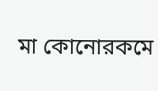মা কোনোরকমে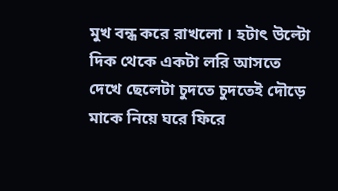মুখ বন্ধ করে রাখলো । হটাৎ উল্টো দিক থেকে একটা লরি আসতে দেখে ছেলেটা চুদতে চুদতেই দৌড়ে মাকে নিয়ে ঘরে ফিরে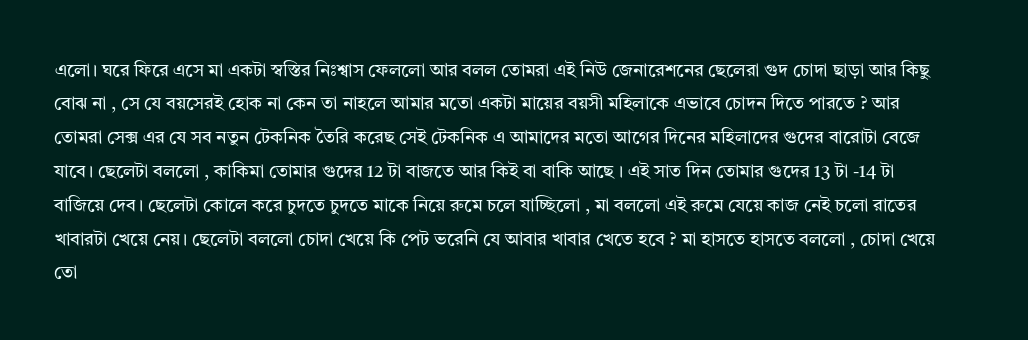এলো। ঘরে ফিরে এসে মা একটা স্বস্তির নিঃশ্বাস ফেললো আর বলল তোমরা এই নিউ জেনারেশনের ছেলেরা গুদ চোদা ছাড়া আর কিছু বোঝ না , সে যে বয়সেরই হোক না কেন তা নাহলে আমার মতো একটা মায়ের বয়সী মহিলাকে এভাবে চোদন দিতে পারতে ? আর তোমরা সেক্স এর যে সব নতুন টেকনিক তৈরি করেছ সেই টেকনিক এ আমাদের মতো আগের দিনের মহিলাদের গুদের বারোটা বেজে যাবে। ছেলেটা বললো , কাকিমা তোমার গুদের 12 টা বাজতে আর কিই বা বাকি আছে । এই সাত দিন তোমার গুদের 13 টা -14 টা বাজিয়ে দেব। ছেলেটা কোলে করে চুদতে চুদতে মাকে নিয়ে রুমে চলে যাচ্ছিলো , মা বললো এই রুমে যেয়ে কাজ নেই চলো রাতের খাবারটা খেয়ে নেয়। ছেলেটা বললো চোদা খেয়ে কি পেট ভরেনি যে আবার খাবার খেতে হবে ? মা হাসতে হাসতে বললো , চোদা খেয়ে তো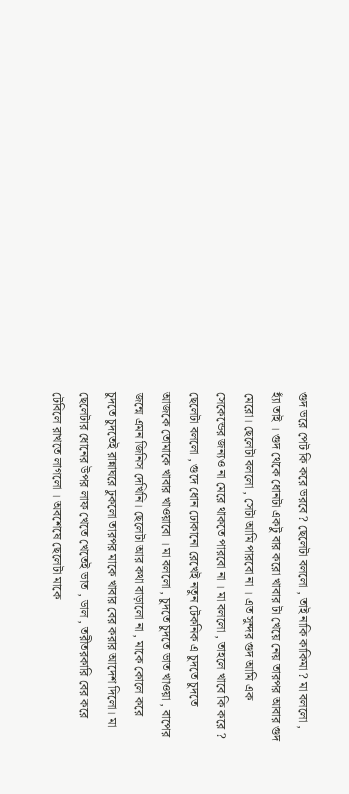গুদ ভরে পেট কি করে ভরবে ? ছেলেটা বললো , তাই নাকি কাকিমা ? মা বললো , হ্যাঁ তাই । গুদ থেকে ধোনটা একটু বার করো খাবার টা খেয়ে নেয় তারপর আবার গুদ মেরো। ছেলেটা বললো , সেটা আমি পারবো না । এত সুন্দর গুদ আমি এক সেকেন্ডের জন্যও না মেরে থাকতে পারবো না । মা বললো , তাহলে খাবে কি করে ? ছেলেটা বললো , গুদে ধোন ঢোকানো রেখেই নতুন টেকনিক এ চুদতে চুদতে আজকে তোমাকে খাবার খাওয়াবো । মা বললো , চুদতে চুদতে ভাত খাওয়া , বাপের জন্মে এমন জিনিস দেখিনি। ছেলেটা আর কথা বাড়ালো না , মাকে কোলে করে চুদতে চুদতেই রান্নাঘরে ঢুকলো তারপর মাকে খাবার বের করার আদেশ দিলো। মা ছেলেটার ধোনের উপর লাফ খেতে খেতেই ভাত , ডাল , তরীতরকারি বের করে টেবিলে রাখতে লাগলো । অবশেষে ছেলেটা মাকে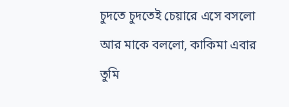চুদতে চুদতেই চেয়ারে এসে বসলো আর মাকে বললো, কাকিমা এবার তুমি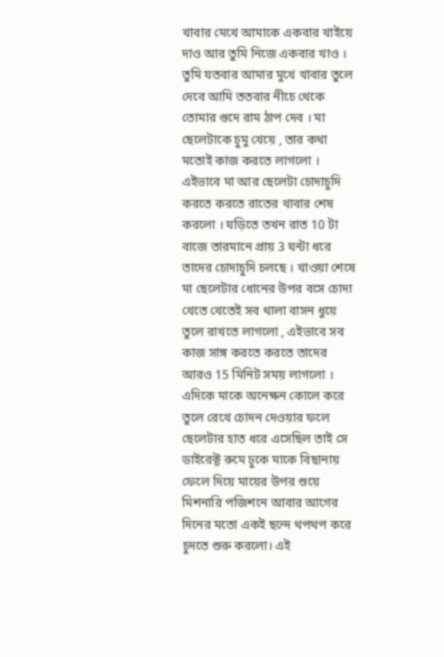খাবার মেখে আমাকে একবার খাইয়ে দাও আর তুমি নিজে একবার খাও । তুমি যতবার আমার মুখে খাবার তুলে দেবে আমি ততবার নীচে থেকে তোমার গুদে রাম ঠাপ দেব । মা ছেলেটাকে চুমু খেয়ে , তার কথা মতোই কাজ করতে লাগলো । এইভাবে মা আর ছেলেটা চোদাচুদি করতে করতে রাতের খাবার শেষ করলো । ঘড়িতে তখন রাত 10 টা বাজে তারমানে প্রায় 3 ঘন্টা ধরে তাদের চোদাচুদি চলছে । খাওয়া শেষে মা ছেলেটার ধোনের উপর বসে চোদা খেতে খেতেই সব থালা বাসন ধুয়ে তুলে রাখতে লাগলো , এইভাবে সব কাজ সাঙ্গ করতে করতে তাদের আরও 15 মিনিট সময় লাগলো । এদিকে মাকে অনেক্ষন কোলে করে তুলে রেখে চোদন দেওয়ার ফলে ছেলেটার হাত ধরে এসেছিল তাই সে ডাইরেক্ট রুমে ঢুকে মাকে বিছানায় ফেলে দিয়ে মায়ের উপর শুয়ে মিশনারি পজিশনে আবার আগের দিনের মতো একই ছন্দে থপথপ করে চুদতে শুরু করলো। এই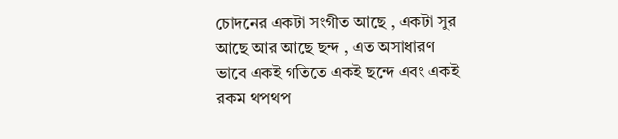চোদনের একটা সংগীত আছে , একটা সুর আছে আর আছে ছন্দ , এত অসাধারণ ভাবে একই গতিতে একই ছন্দে এবং একই রকম থপথপ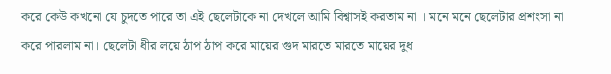করে কেউ কখনো যে চুদতে পারে তা এই ছেলেটাকে না দেখলে আমি বিশ্বাসই করতাম না । মনে মনে ছেলেটার প্রশংসা না করে পারলাম না। ছেলেটা ধীর লয়ে ঠাপ ঠাপ করে মায়ের গুদ মারতে মারতে মায়ের দুধ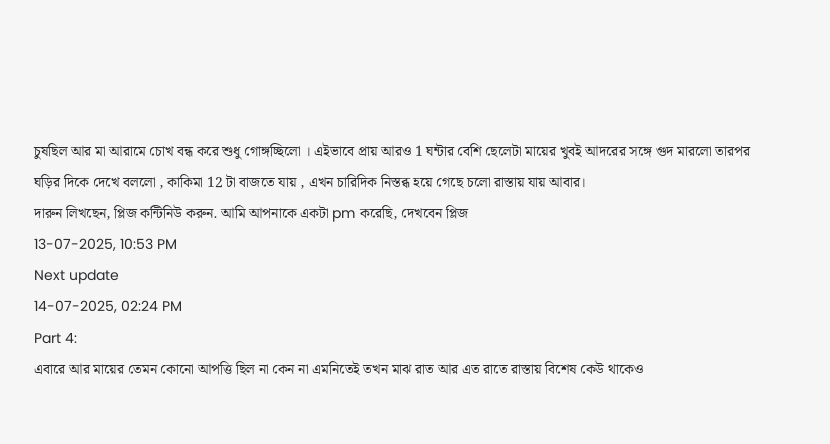চুষছিল আর মা আরামে চোখ বন্ধ করে শুধু গোঙ্গচ্ছিলো । এইভাবে প্রায় আরও 1 ঘন্টার বেশি ছেলেটা মায়ের খুবই আদরের সঙ্গে গুদ মারলো তারপর ঘড়ির দিকে দেখে বললো , কাকিমা 12 টা বাজতে যায় , এখন চারিদিক নিস্তব্ধ হয়ে গেছে চলো রাস্তায় যায় আবার।
দারুন লিখছেন, প্লিজ কন্টিনিউ করুন. আমি আপনাকে একটা pm করেছি, দেখবেন প্লিজ
13-07-2025, 10:53 PM
Next update
14-07-2025, 02:24 PM
Part 4:
এবারে আর মায়ের তেমন কোনো আপত্তি ছিল না কেন না এমনিতেই তখন মাঝ রাত আর এত রাতে রাস্তায় বিশেষ কেউ থাকেও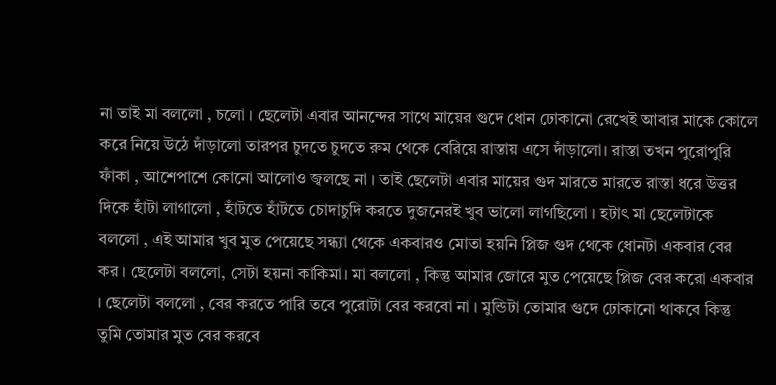না তাই মা বললো , চলো । ছেলেটা এবার আনন্দের সাথে মায়ের গুদে ধোন ঢোকানো রেখেই আবার মাকে কোলে করে নিয়ে উঠে দাঁড়ালো তারপর চুদতে চুদতে রুম থেকে বেরিয়ে রাস্তায় এসে দাঁড়ালো। রাস্তা তখন পুরোপুরি ফাঁকা , আশেপাশে কোনো আলোও জ্বলছে না । তাই ছেলেটা এবার মায়ের গুদ মারতে মারতে রাস্তা ধরে উত্তর দিকে হাঁটা লাগালো , হাঁটতে হাঁটতে চোদাচুদি করতে দুজনেরই খুব ভালো লাগছিলো । হটাৎ মা ছেলেটাকে বললো , এই আমার খুব মুত পেয়েছে সন্ধ্যা থেকে একবারও মোতা হয়নি প্লিজ গুদ থেকে ধোনটা একবার বের কর । ছেলেটা বললো, সেটা হয়না কাকিমা। মা বললো , কিন্তু আমার জোরে মুত পেয়েছে প্লিজ বের করো একবার । ছেলেটা বললো , বের করতে পারি তবে পুরোটা বের করবো না । মুন্ডিটা তোমার গুদে ঢোকানো থাকবে কিন্তু তুমি তোমার মুত বের করবে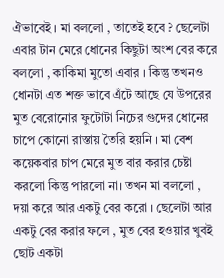ঐভাবেই । মা বললো , তাতেই হবে ? ছেলেটা এবার টান মেরে ধোনের কিছুটা অংশ বের করে বললো , কাকিমা মুতো এবার । কিন্তু তখনও ধোনটা এত শক্ত ভাবে এঁটে আছে যে উপরের মুত বেরোনোর ফুটোটা নিচের গুদের ধোনের চাপে কোনো রাস্তায় তৈরি হয়নি । মা বেশ কয়েকবার চাপ মেরে মুত বার করার চেষ্টা করলো কিন্তু পারলো না। তখন মা বললো , দয়া করে আর একটু বের করো । ছেলেটা আর একটু বের করার ফলে , মুত বের হওয়ার খুবই ছোট একটা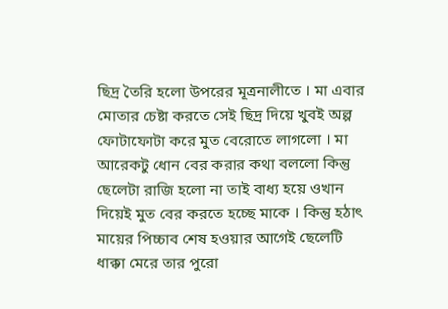ছিদ্র তৈরি হলো উপরের মূত্রনালীতে । মা এবার মোতার চেষ্টা করতে সেই ছিদ্র দিয়ে খুবই অল্প ফোটাফোটা করে মুত বেরোতে লাগলো । মা আরেকটু ধোন বের করার কথা বললো কিন্তু ছেলেটা রাজি হলো না তাই বাধ্য হয়ে ওখান দিয়েই মুত বের করতে হচ্ছে মাকে । কিন্তু হঠাৎ মায়ের পিচ্চাব শেষ হওয়ার আগেই ছেলেটি ধাক্কা মেরে তার পুরো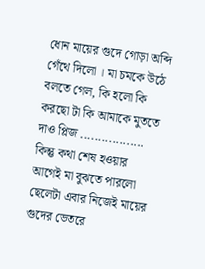ধোন মায়ের গুদে গোড়া অব্দি গেঁথে দিলো । মা চমকে উঠে বলতে গেল, কি হলো কি করছো টা কি আমাকে মুততে দাও প্লিজ .................. কিন্তু কথা শেষ হওয়ার আগেই মা বুঝতে পারলো ছেলেটা এবার নিজেই মায়ের গুদের ভেতরে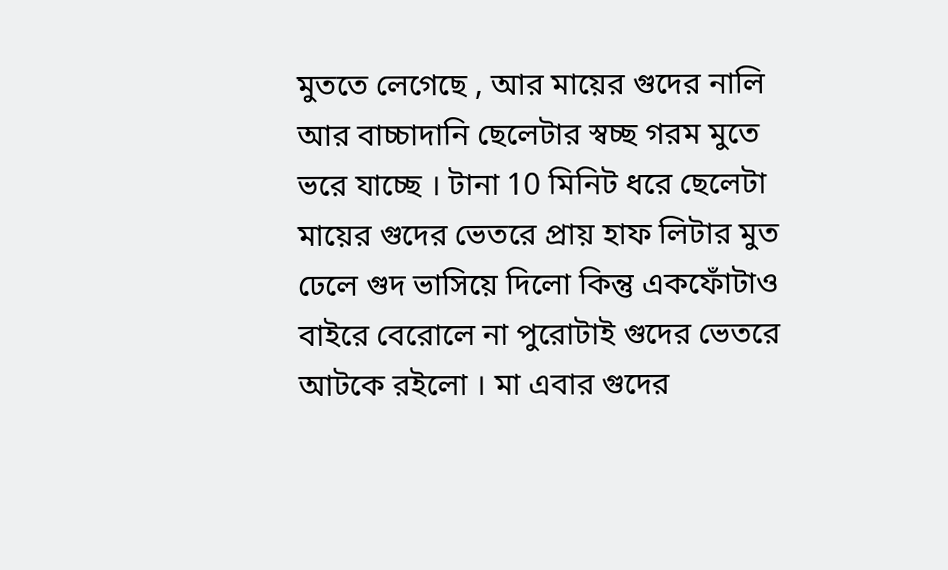মুততে লেগেছে , আর মায়ের গুদের নালি আর বাচ্চাদানি ছেলেটার স্বচ্ছ গরম মুতে ভরে যাচ্ছে । টানা 10 মিনিট ধরে ছেলেটা মায়ের গুদের ভেতরে প্রায় হাফ লিটার মুত ঢেলে গুদ ভাসিয়ে দিলো কিন্তু একফোঁটাও বাইরে বেরোলে না পুরোটাই গুদের ভেতরে আটকে রইলো । মা এবার গুদের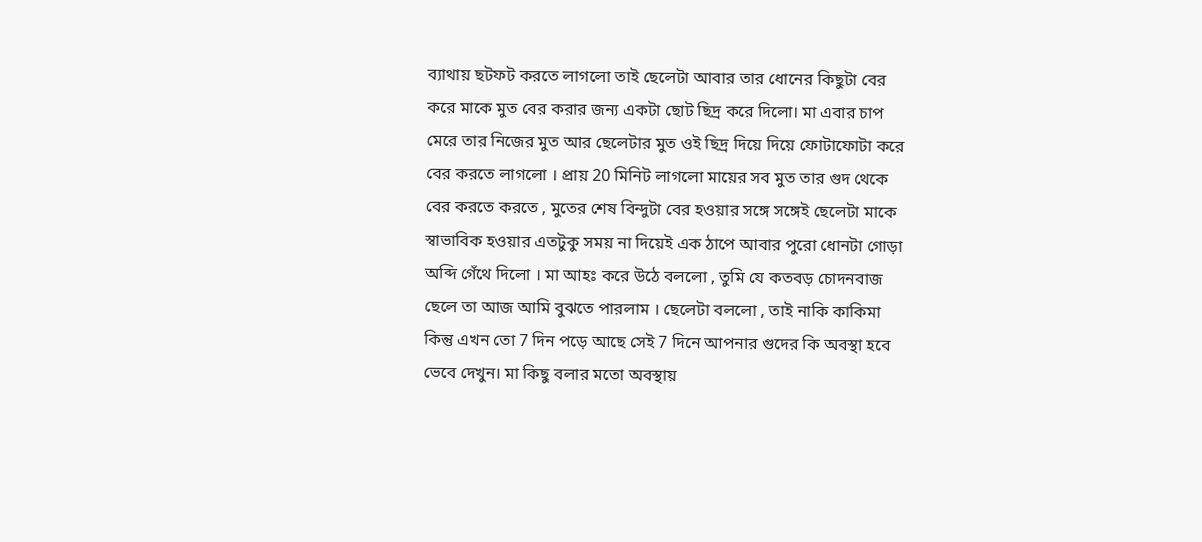ব্যাথায় ছটফট করতে লাগলো তাই ছেলেটা আবার তার ধোনের কিছুটা বের করে মাকে মুত বের করার জন্য একটা ছোট ছিদ্র করে দিলো। মা এবার চাপ মেরে তার নিজের মুত আর ছেলেটার মুত ওই ছিদ্র দিয়ে দিয়ে ফোটাফোটা করে বের করতে লাগলো । প্রায় 20 মিনিট লাগলো মায়ের সব মুত তার গুদ থেকে বের করতে করতে , মুতের শেষ বিন্দুটা বের হওয়ার সঙ্গে সঙ্গেই ছেলেটা মাকে স্বাভাবিক হওয়ার এতটুকু সময় না দিয়েই এক ঠাপে আবার পুরো ধোনটা গোড়া অব্দি গেঁথে দিলো । মা আহঃ করে উঠে বললো , তুমি যে কতবড় চোদনবাজ ছেলে তা আজ আমি বুঝতে পারলাম । ছেলেটা বললো , তাই নাকি কাকিমা কিন্তু এখন তো 7 দিন পড়ে আছে সেই 7 দিনে আপনার গুদের কি অবস্থা হবে ভেবে দেখুন। মা কিছু বলার মতো অবস্থায়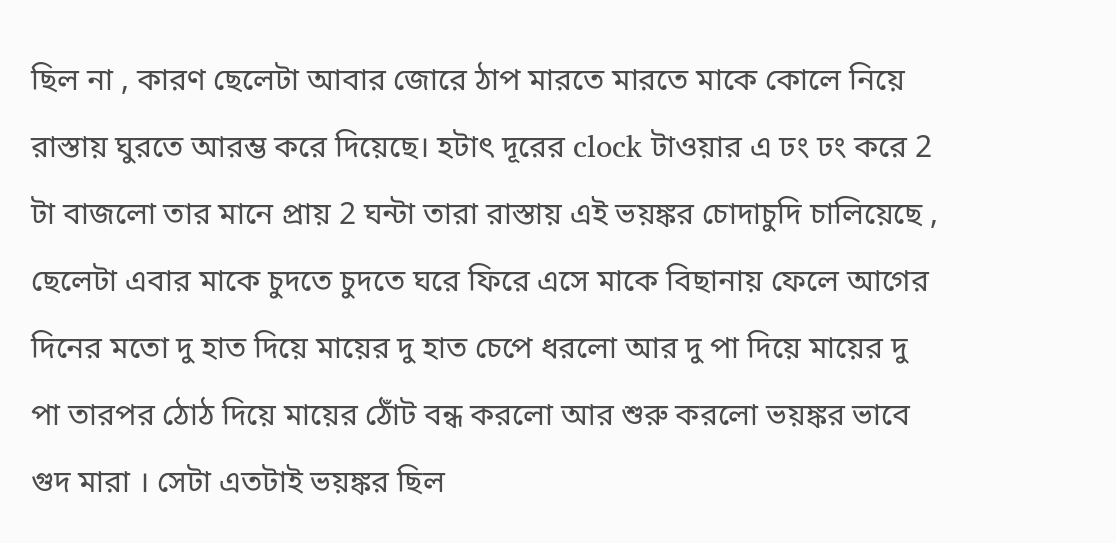ছিল না , কারণ ছেলেটা আবার জোরে ঠাপ মারতে মারতে মাকে কোলে নিয়ে রাস্তায় ঘুরতে আরম্ভ করে দিয়েছে। হটাৎ দূরের clock টাওয়ার এ ঢং ঢং করে 2 টা বাজলো তার মানে প্রায় 2 ঘন্টা তারা রাস্তায় এই ভয়ঙ্কর চোদাচুদি চালিয়েছে , ছেলেটা এবার মাকে চুদতে চুদতে ঘরে ফিরে এসে মাকে বিছানায় ফেলে আগের দিনের মতো দু হাত দিয়ে মায়ের দু হাত চেপে ধরলো আর দু পা দিয়ে মায়ের দু পা তারপর ঠোঠ দিয়ে মায়ের ঠোঁট বন্ধ করলো আর শুরু করলো ভয়ঙ্কর ভাবে গুদ মারা । সেটা এতটাই ভয়ঙ্কর ছিল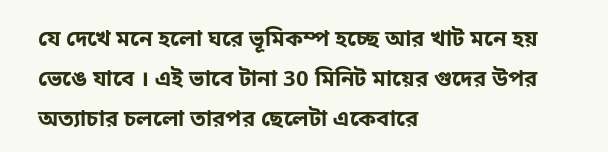যে দেখে মনে হলো ঘরে ভূমিকম্প হচ্ছে আর খাট মনে হয় ভেঙে যাবে । এই ভাবে টানা 30 মিনিট মায়ের গুদের উপর অত্যাচার চললো তারপর ছেলেটা একেবারে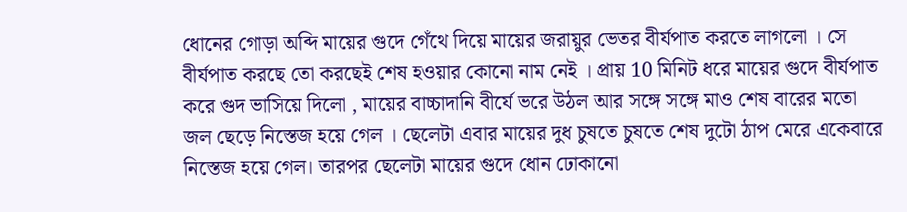ধোনের গোড়া অব্দি মায়ের গুদে গেঁথে দিয়ে মায়ের জরায়ুর ভেতর বীর্যপাত করতে লাগলো । সে বীর্যপাত করছে তো করছেই শেষ হওয়ার কোনো নাম নেই । প্রায় 10 মিনিট ধরে মায়ের গুদে বীর্যপাত করে গুদ ভাসিয়ে দিলো , মায়ের বাচ্চাদানি বীর্যে ভরে উঠল আর সঙ্গে সঙ্গে মাও শেষ বারের মতো জল ছেড়ে নিস্তেজ হয়ে গেল । ছেলেটা এবার মায়ের দুধ চুষতে চুষতে শেষ দুটো ঠাপ মেরে একেবারে নিস্তেজ হয়ে গেল। তারপর ছেলেটা মায়ের গুদে ধোন ঢোকানো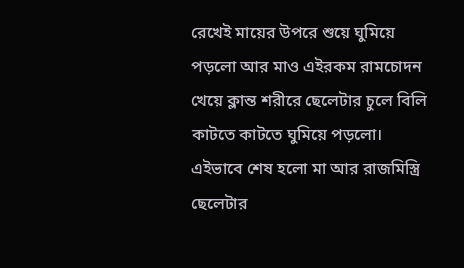রেখেই মায়ের উপরে শুয়ে ঘুমিয়ে পড়লো আর মাও এইরকম রামচোদন খেয়ে ক্লান্ত শরীরে ছেলেটার চুলে বিলি কাটতে কাটতে ঘুমিয়ে পড়লো। এইভাবে শেষ হলো মা আর রাজমিস্ত্রি ছেলেটার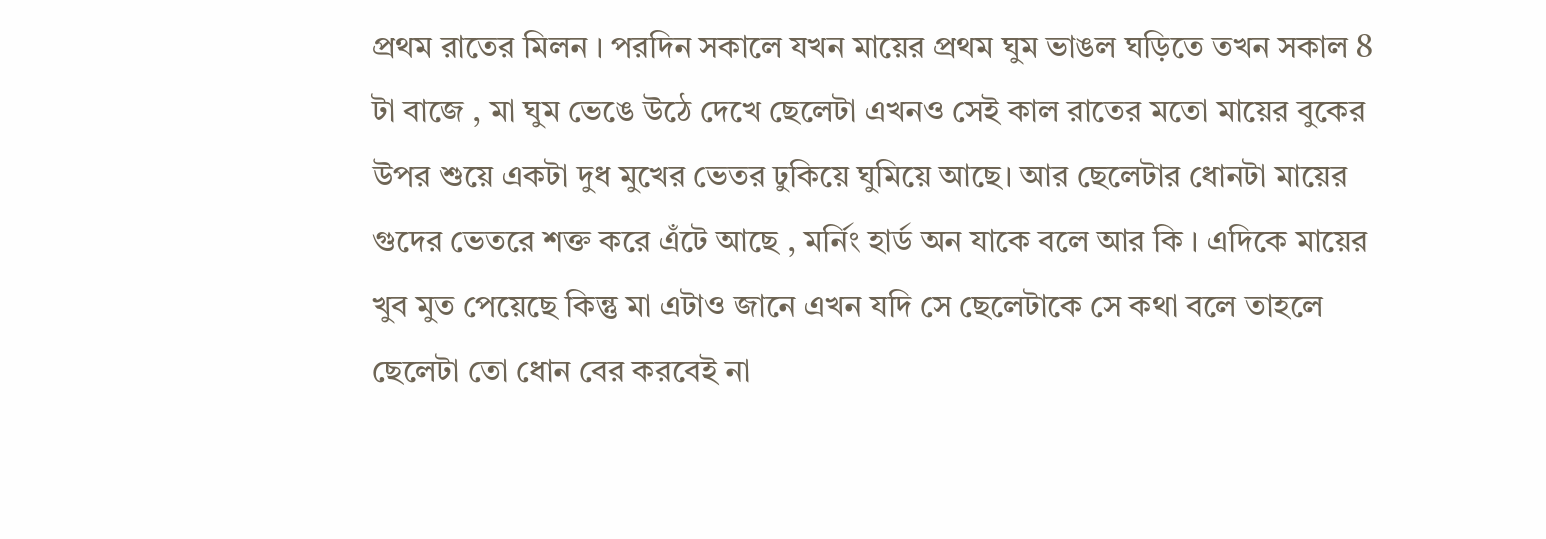প্রথম রাতের মিলন । পরদিন সকালে যখন মায়ের প্রথম ঘুম ভাঙল ঘড়িতে তখন সকাল 8 টা বাজে , মা ঘুম ভেঙে উঠে দেখে ছেলেটা এখনও সেই কাল রাতের মতো মায়ের বুকের উপর শুয়ে একটা দুধ মুখের ভেতর ঢুকিয়ে ঘুমিয়ে আছে। আর ছেলেটার ধোনটা মায়ের গুদের ভেতরে শক্ত করে এঁটে আছে , মর্নিং হার্ড অন যাকে বলে আর কি । এদিকে মায়ের খুব মুত পেয়েছে কিন্তু মা এটাও জানে এখন যদি সে ছেলেটাকে সে কথা বলে তাহলে ছেলেটা তো ধোন বের করবেই না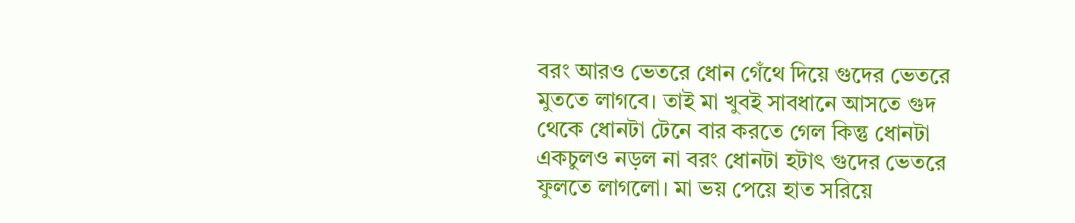বরং আরও ভেতরে ধোন গেঁথে দিয়ে গুদের ভেতরে মুততে লাগবে। তাই মা খুবই সাবধানে আসতে গুদ থেকে ধোনটা টেনে বার করতে গেল কিন্তু ধোনটা একচুলও নড়ল না বরং ধোনটা হটাৎ গুদের ভেতরে ফুলতে লাগলো। মা ভয় পেয়ে হাত সরিয়ে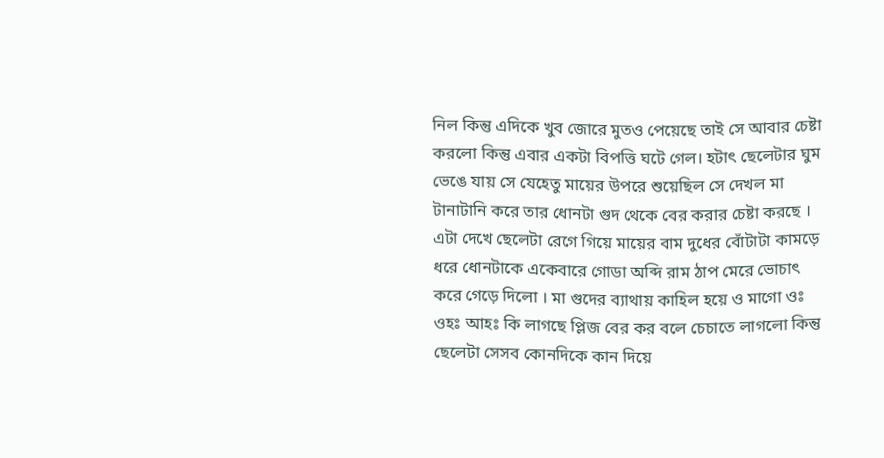নিল কিন্তু এদিকে খুব জোরে মুতও পেয়েছে তাই সে আবার চেষ্টা করলো কিন্তু এবার একটা বিপত্তি ঘটে গেল। হটাৎ ছেলেটার ঘুম ভেঙে যায় সে যেহেতু মায়ের উপরে শুয়েছিল সে দেখল মা টানাটানি করে তার ধোনটা গুদ থেকে বের করার চেষ্টা করছে । এটা দেখে ছেলেটা রেগে গিয়ে মায়ের বাম দুধের বোঁটাটা কামড়ে ধরে ধোনটাকে একেবারে গোডা অব্দি রাম ঠাপ মেরে ভোচাৎ করে গেড়ে দিলো । মা গুদের ব্যাথায় কাহিল হয়ে ও মাগো ওঃ ওহঃ আহঃ কি লাগছে প্লিজ বের কর বলে চেচাতে লাগলো কিন্তু ছেলেটা সেসব কোনদিকে কান দিয়ে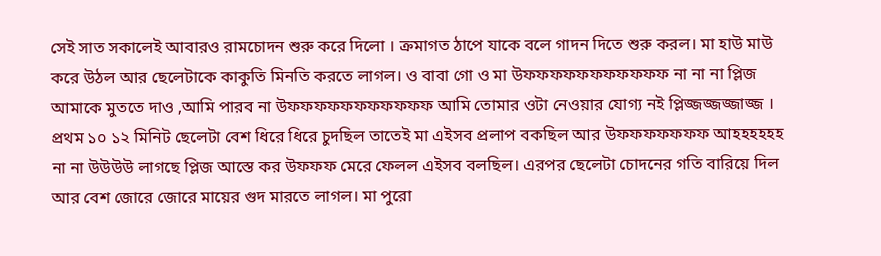সেই সাত সকালেই আবারও রামচোদন শুরু করে দিলো । ক্রমাগত ঠাপে যাকে বলে গাদন দিতে শুরু করল। মা হাউ মাউ করে উঠল আর ছেলেটাকে কাকুতি মিনতি করতে লাগল। ও বাবা গো ও মা উফফফফফফফফফফফ না না না প্লিজ আমাকে মুততে দাও ,আমি পারব না উফফফফফফফফফফফ আমি তোমার ওটা নেওয়ার যোগ্য নই প্লিজ্জজ্জজ্জাজ্জ । প্রথম ১০ ১২ মিনিট ছেলেটা বেশ ধিরে ধিরে চুদছিল তাতেই মা এইসব প্রলাপ বকছিল আর উফফফফফফফ আহহহহহহ না না উউউউ লাগছে প্লিজ আস্তে কর উফফফ মেরে ফেলল এইসব বলছিল। এরপর ছেলেটা চোদনের গতি বারিয়ে দিল আর বেশ জোরে জোরে মায়ের গুদ মারতে লাগল। মা পুরো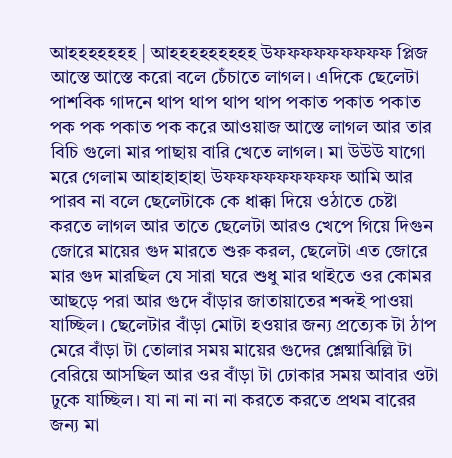আহহহহহহহ | আহহহহহহহহহ উফফফফফফফফফ প্লিজ আস্তে আস্তে করো বলে চেঁচাতে লাগল। এদিকে ছেলেটা পাশবিক গাদনে থাপ থাপ থাপ থাপ পকাত পকাত পকাত পক পক পকাত পক করে আওয়াজ আস্তে লাগল আর তার বিচি গুলো মার পাছায় বারি খেতে লাগল। মা উউউ যাগো মরে গেলাম আহাহাহাহা উফফফফফফফফফ আমি আর পারব না বলে ছেলেটাকে কে ধাক্কা দিয়ে ওঠাতে চেষ্টা করতে লাগল আর তাতে ছেলেটা আরও খেপে গিয়ে দিগুন জোরে মায়ের গুদ মারতে শুরু করল, ছেলেটা এত জোরে মার গুদ মারছিল যে সারা ঘরে শুধু মার থাইতে ওর কোমর আছড়ে পরা আর গুদে বাঁড়ার জাতায়াতের শব্দই পাওয়া যাচ্ছিল। ছেলেটার বাঁড়া মোটা হওয়ার জন্য প্রত্যেক টা ঠাপ মেরে বাঁড়া টা তোলার সময় মায়ের গুদের শ্লেষ্মাঝিল্লি টা বেরিয়ে আসছিল আর ওর বাঁড়া টা ঢোকার সময় আবার ওটা ঢুকে যাচ্ছিল। যা না না না না করতে করতে প্রথম বারের জন্য মা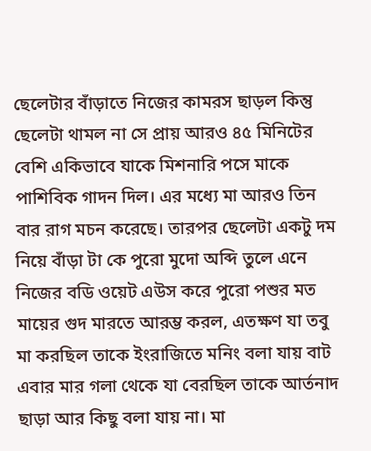ছেলেটার বাঁড়াতে নিজের কামরস ছাড়ল কিন্তু ছেলেটা থামল না সে প্রায় আরও ৪৫ মিনিটের বেশি একিভাবে যাকে মিশনারি পসে মাকে পাশিবিক গাদন দিল। এর মধ্যে মা আরও তিন বার রাগ মচন করেছে। তারপর ছেলেটা একটু দম নিয়ে বাঁড়া টা কে পুরো মুদো অব্দি তুলে এনে নিজের বডি ওয়েট এউস করে পুরো পশুর মত মায়ের গুদ মারতে আরম্ভ করল, এতক্ষণ যা তবু মা করছিল তাকে ইংরাজিতে মনিং বলা যায় বাট এবার মার গলা থেকে যা বেরছিল তাকে আর্তনাদ ছাড়া আর কিছু বলা যায় না। মা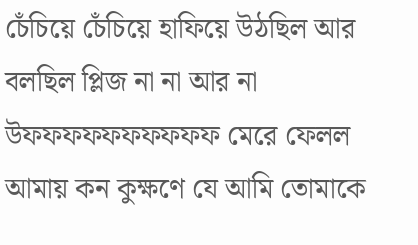চেঁচিয়ে চেঁচিয়ে হাফিয়ে উঠছিল আর বলছিল প্লিজ না না আর না উফফফফফফফফফফ মেরে ফেলল আমায় কন কুক্ষণে যে আমি তোমাকে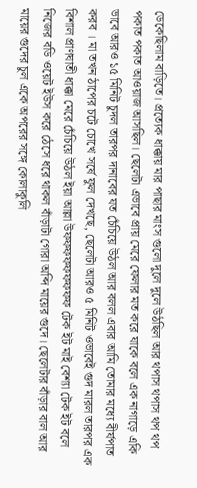ডেকেছিলাম বাড়িতে। প্রত্যেক ধাক্কায় মার পাছার মাংস গুলো দুলে দুলে উঠছিল আর থপাস থপাস থপ থপ পকাত পকাত আওয়াজ আসছিল। ছেলেটা এভাবে প্রায় মেরে ফেলার মত করে যাকে বলে এক নাগাড়ে একি ভাবে আরও ১৫ মিনিট চুদল তারপর দানাবের যত চেঁচিয়ে উঠল আর বলল এবার আমি তোমার মধ্যে বীর্যপাত করব । মা তখন ঠাপের চটে চোখে সর্ষে ফুল দেখছে, ছেলেটা আরও ৫ মিনিট ওভাবেই গুদ মারল তারপর এক বিশাল প্রাণঘাতী ধাক্কা মেরে চেঁচিয়ে উঠল ইয়া আল্লা উফফফফফফফফফ টেক ইট মাই বেশ্যা টেক ইট বলে নিজের বডি ওয়েট ইউস করে ঠেসে ধরে থাকল বাঁড়াটা গোরা অব্দি মায়ের গুদে। ছেলেটার বাঁড়ার বাল আর মায়ের গুদের চুল একে অপরের সঙ্গে কোলাকুলি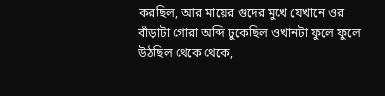করছিল, আর মায়ের গুদের মুখে যেখানে ওর বাঁড়াটা গোরা অব্দি ঢুকেছিল ওখানটা ফুলে ফুলে উঠছিল থেকে থেকে,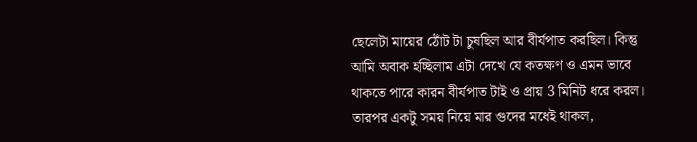ছেলেটা মায়ের ঠোঁট টা চুষছিল আর বীর্যপাত করছিল। কিন্তু আমি অবাক হচ্ছিলাম এটা দেখে যে কতক্ষণ ও এমন ভাবে থাকতে পারে কারন বীর্যপাত টাই ও প্রায় 3 মিনিট ধরে করল। তারপর একটু সময় নিয়ে মার গুদের মধেই থাকল,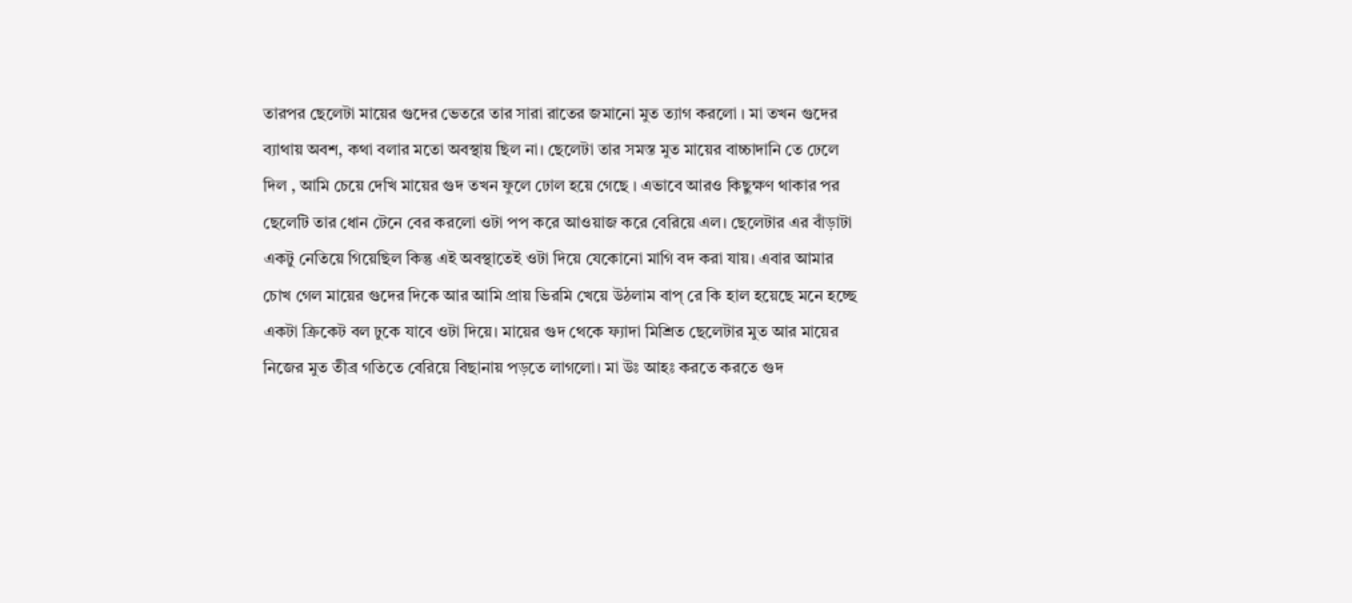তারপর ছেলেটা মায়ের গুদের ভেতরে তার সারা রাতের জমানো মুত ত্যাগ করলো । মা তখন গুদের ব্যাথায় অবশ, কথা বলার মতো অবস্থায় ছিল না। ছেলেটা তার সমস্ত মুত মায়ের বাচ্চাদানি তে ঢেলে দিল , আমি চেয়ে দেখি মায়ের গুদ তখন ফুলে ঢোল হয়ে গেছে । এভাবে আরও কিছুক্ষণ থাকার পর ছেলেটি তার ধোন টেনে বের করলো ওটা পপ করে আওয়াজ করে বেরিয়ে এল। ছেলেটার এর বাঁড়াটা একটু নেতিয়ে গিয়েছিল কিন্তু এই অবস্থাতেই ওটা দিয়ে যেকোনো মাগি বদ করা যায়। এবার আমার চোখ গেল মায়ের গুদের দিকে আর আমি প্রায় ভিরমি খেয়ে উঠলাম বাপ্ রে কি হাল হয়েছে মনে হচ্ছে একটা ক্রিকেট বল ঢুকে যাবে ওটা দিয়ে। মায়ের গুদ থেকে ফ্যাদা মিশ্রিত ছেলেটার মুত আর মায়ের নিজের মুত তীব্র গতিতে বেরিয়ে বিছানায় পড়তে লাগলো। মা উঃ আহঃ করতে করতে গুদ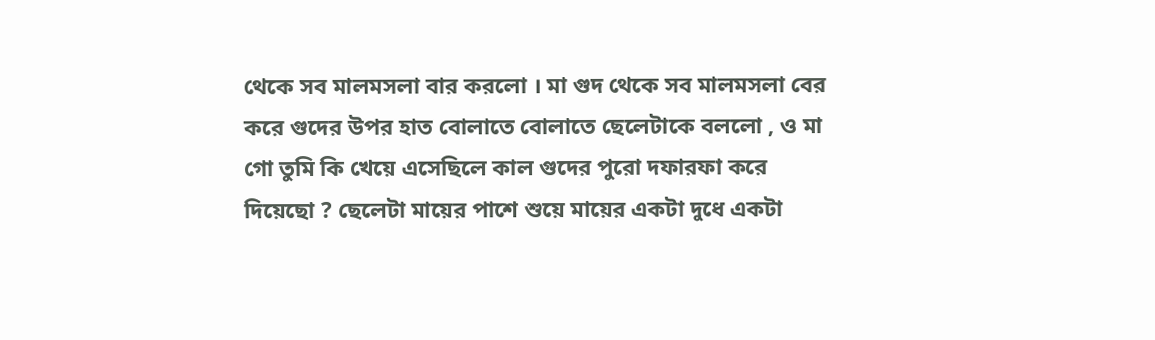থেকে সব মালমসলা বার করলো । মা গুদ থেকে সব মালমসলা বের করে গুদের উপর হাত বোলাতে বোলাতে ছেলেটাকে বললো , ও মা গো তুমি কি খেয়ে এসেছিলে কাল গুদের পুরো দফারফা করে দিয়েছো ? ছেলেটা মায়ের পাশে শুয়ে মায়ের একটা দুধে একটা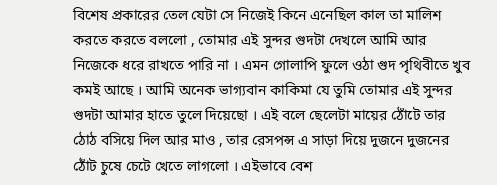বিশেষ প্রকারের তেল যেটা সে নিজেই কিনে এনেছিল কাল তা মালিশ করতে করতে বললো , তোমার এই সুন্দর গুদটা দেখলে আমি আর নিজেকে ধরে রাখতে পারি না । এমন গোলাপি ফুলে ওঠা গুদ পৃথিবীতে খুব কমই আছে । আমি অনেক ভাগ্যবান কাকিমা যে তুমি তোমার এই সুন্দর গুদটা আমার হাতে তুলে দিয়েছো । এই বলে ছেলেটা মায়ের ঠোঁটে তার ঠোঠ বসিয়ে দিল আর মাও , তার রেসপন্স এ সাড়া দিয়ে দুজনে দুজনের ঠোঁট চুষে চেটে খেতে লাগলো । এইভাবে বেশ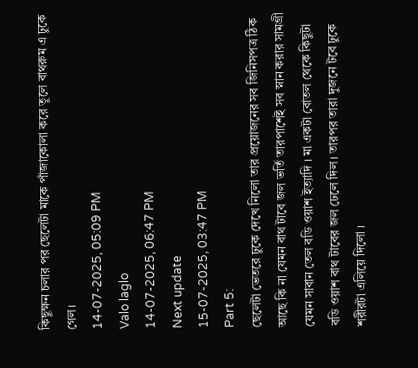কিছুক্ষন চলার পর ছেলেটা মাকে পাঁজাকোলা করে তুলে বাথরুম এ ঢুকে গেল।
14-07-2025, 05:09 PM
Valo laglo
14-07-2025, 06:47 PM
Next update
15-07-2025, 03:47 PM
Part 5:
ছেলেটা ভেতরে ঢুকে দেখে নিলো তার প্রয়োজনের সব জিনিসপত্র ঠিক আছে কি না যেমন বাথ টাবে জল ভর্তি তারপাশেই সব স্নান করার সামগ্রী যেমন সাবান তেল বডি ওয়াশ ইত্যাদি । মা একটা বোতল থেকে কিছুটা বডি ওয়াশ বাথ টাবের জল ঢেলে দিল। তারপর তারা দুজনে টবে ঢুকে শরীরটা এলিয়ে দিলো ।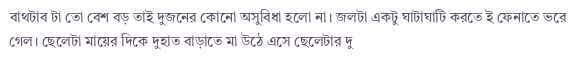বাথটাব টা তো বেশ বড় তাই দুজনের কোনো অসুবিধা হলো না। জলটা একটু ঘাটাঘাটি করতে ই ফেনাতে ভরে গেল। ছেলেটা মায়ের দিকে দুহাত বাড়াতে মা উঠে এসে ছেলেটার দু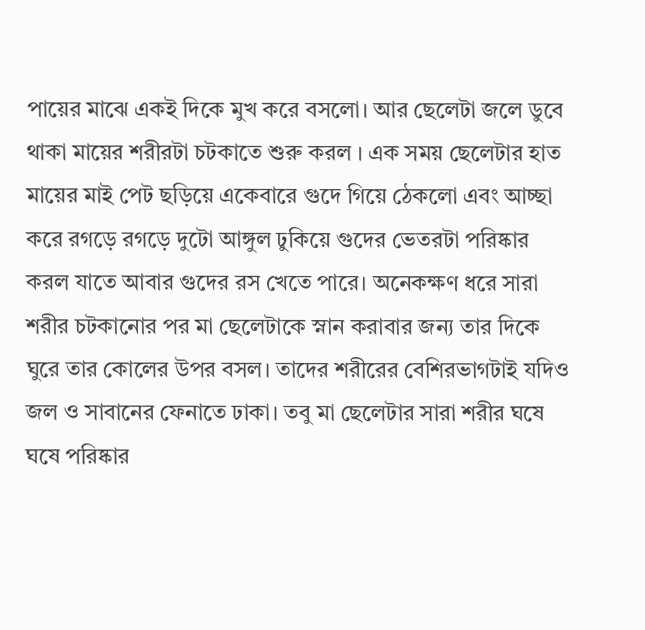পায়ের মাঝে একই দিকে মুখ করে বসলো। আর ছেলেটা জলে ডুবে থাকা মায়ের শরীরটা চটকাতে শুরু করল । এক সময় ছেলেটার হাত মায়ের মাই পেট ছড়িয়ে একেবারে গুদে গিয়ে ঠেকলো এবং আচ্ছা করে রগড়ে রগড়ে দুটো আঙ্গুল ঢুকিয়ে গুদের ভেতরটা পরিষ্কার করল যাতে আবার গুদের রস খেতে পারে। অনেকক্ষণ ধরে সারা শরীর চটকানোর পর মা ছেলেটাকে স্নান করাবার জন্য তার দিকে ঘুরে তার কোলের উপর বসল। তাদের শরীরের বেশিরভাগটাই যদিও জল ও সাবানের ফেনাতে ঢাকা। তবু মা ছেলেটার সারা শরীর ঘষে ঘষে পরিষ্কার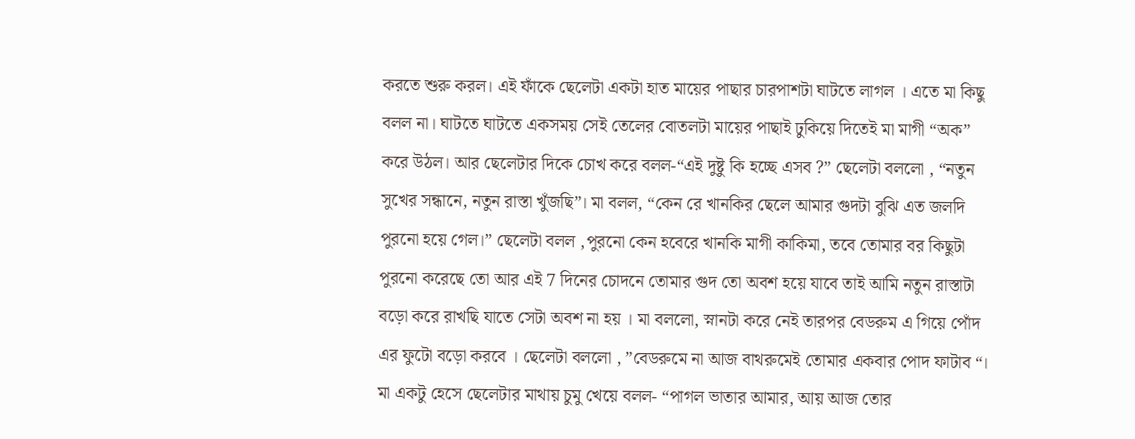করতে শুরু করল। এই ফাঁকে ছেলেটা একটা হাত মায়ের পাছার চারপাশটা ঘাটতে লাগল । এতে মা কিছু বলল না। ঘাটতে ঘাটতে একসময় সেই তেলের বোতলটা মায়ের পাছাই ঢুকিয়ে দিতেই মা মাগী “অক” করে উঠল। আর ছেলেটার দিকে চোখ করে বলল-“এই দুষ্টু কি হচ্ছে এসব ?” ছেলেটা বললো , “নতুন সুখের সন্ধানে, নতুন রাস্তা খুঁজছি”। মা বলল, “কেন রে খানকির ছেলে আমার গুদটা বুঝি এত জলদি পুরনো হয়ে গেল।” ছেলেটা বলল ,পুরনো কেন হবেরে খানকি মাগী কাকিমা, তবে তোমার বর কিছুটা পুরনো করেছে তো আর এই 7 দিনের চোদনে তোমার গুদ তো অবশ হয়ে যাবে তাই আমি নতুন রাস্তাটা বড়ো করে রাখছি যাতে সেটা অবশ না হয় । মা বললো, স্নানটা করে নেই তারপর বেডরুম এ গিয়ে পোঁদ এর ফুটো বড়ো করবে । ছেলেটা বললো , ”বেডরুমে না আজ বাথরুমেই তোমার একবার পোদ ফাটাব “। মা একটু হেসে ছেলেটার মাথায় চুমু খেয়ে বলল- “পাগল ভাতার আমার, আয় আজ তোর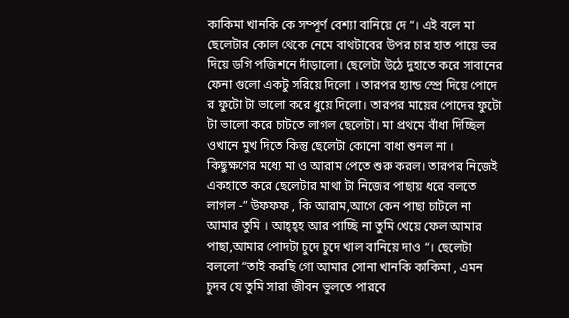কাকিমা খানকি কে সম্পূর্ণ বেশ্যা বানিয়ে দে “। এই বলে মা ছেলেটার কোল থেকে নেমে বাথটাবের উপর চার হাত পায়ে ভর দিয়ে ডগি পজিশনে দাঁড়ালো। ছেলেটা উঠে দুহাতে করে সাবানের ফেনা গুলো একটু সরিয়ে দিলো । তারপর হ্যান্ড স্প্রে দিয়ে পোদে র ফুটো টা ভালো করে ধুয়ে দিলো। তারপর মায়ের পোদের ফুটো টা ভালো করে চাটতে লাগল ছেলেটা। মা প্রথমে বাঁধা দিচ্ছিল ওখানে মুখ দিতে কিন্তু ছেলেটা কোনো বাধা শুনল না । কিছুক্ষণের মধ্যে মা ও আরাম পেতে শুরু করল। তারপর নিজেই একহাতে করে ছেলেটার মাথা টা নিজের পাছায় ধরে বলতে লাগল -” উফফফ , কি আরাম,আগে কেন পাছা চাটলে না আমার তুমি । আহ্হ্হ আর পাচ্ছি না তুমি খেয়ে ফেল আমার পাছা,আমার পোদটা চুদে চুদে খাল বানিয়ে দাও “। ছেলেটা বললো “তাই করছি গো আমার সোনা খানকি কাকিমা , এমন চুদব যে তুমি সারা জীবন ভুলতে পারবে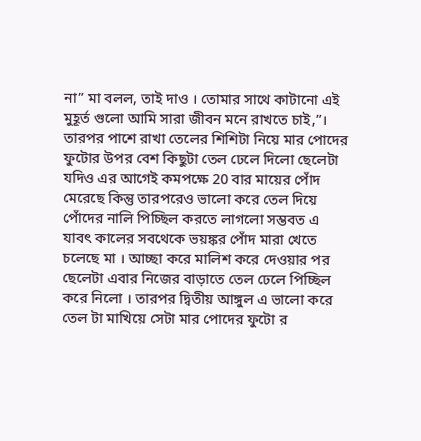না” মা বলল, তাই দাও । তোমার সাথে কাটানো এই মুহূর্ত গুলো আমি সারা জীবন মনে রাখতে চাই,”। তারপর পাশে রাখা তেলের শিশিটা নিয়ে মার পোদের ফুটোর উপর বেশ কিছুটা তেল ঢেলে দিলো ছেলেটা যদিও এর আগেই কমপক্ষে 20 বার মায়ের পোঁদ মেরেছে কিন্তু তারপরেও ভালো করে তেল দিয়ে পোঁদের নালি পিচ্ছিল করতে লাগলো সম্ভবত এ যাবৎ কালের সবথেকে ভয়ঙ্কর পোঁদ মারা খেতে চলেছে মা । আচ্ছা করে মালিশ করে দেওয়ার পর ছেলেটা এবার নিজের বাড়াতে তেল ঢেলে পিচ্ছিল করে নিলো । তারপর দ্বিতীয় আঙ্গুল এ ভালো করে তেল টা মাখিয়ে সেটা মার পোদের ফুটো র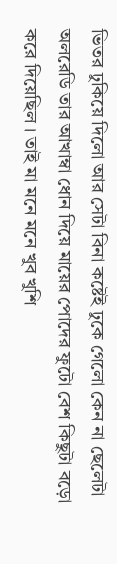ভিতর ঢুকিয়ে দিলো আর সেটা বিনা কষ্টেই ঢুকে গেলো কেন না ছেলেটা অলরেডি তার আখাম্বা ধোন দিয়ে মায়ের পোদের ফুটো বেশ কিছুটা বড়ো করে দিয়েছিল । তাই মা মনে মনে খুব খুশি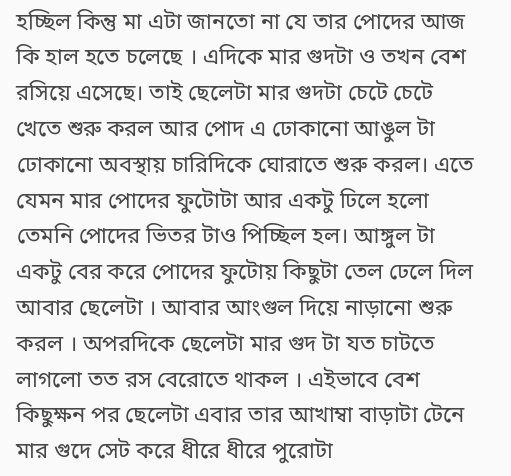হচ্ছিল কিন্তু মা এটা জানতো না যে তার পোদের আজ কি হাল হতে চলেছে । এদিকে মার গুদটা ও তখন বেশ রসিয়ে এসেছে। তাই ছেলেটা মার গুদটা চেটে চেটে খেতে শুরু করল আর পোদ এ ঢোকানো আঙুল টা ঢোকানো অবস্থায় চারিদিকে ঘোরাতে শুরু করল। এতে যেমন মার পোদের ফুটোটা আর একটু ঢিলে হলো তেমনি পোদের ভিতর টাও পিচ্ছিল হল। আঙ্গুল টা একটু বের করে পোদের ফুটোয় কিছুটা তেল ঢেলে দিল আবার ছেলেটা । আবার আংগুল দিয়ে নাড়ানো শুরু করল । অপরদিকে ছেলেটা মার গুদ টা যত চাটতে লাগলো তত রস বেরোতে থাকল । এইভাবে বেশ কিছুক্ষন পর ছেলেটা এবার তার আখাম্বা বাড়াটা টেনে মার গুদে সেট করে ধীরে ধীরে পুরোটা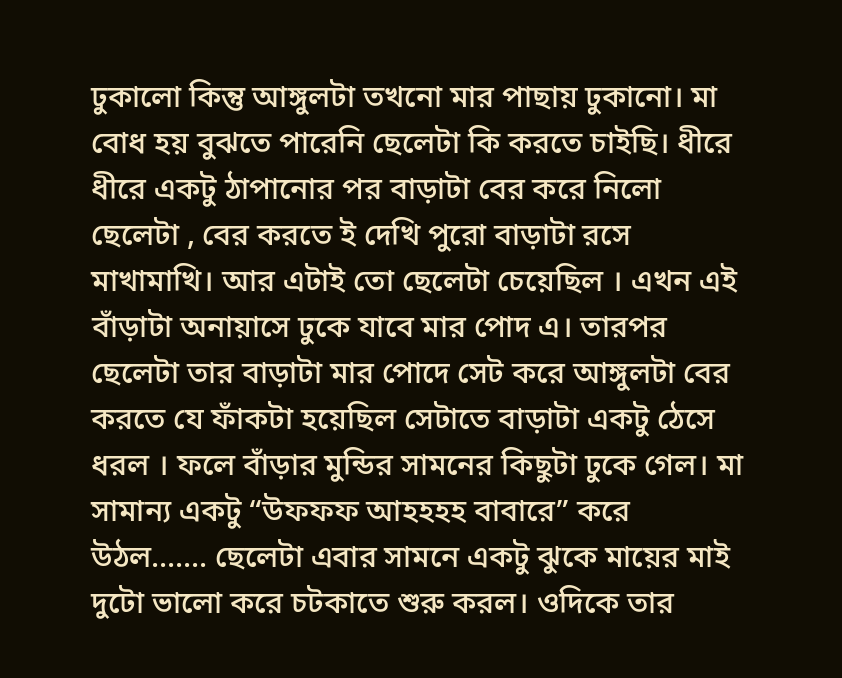ঢুকালো কিন্তু আঙ্গুলটা তখনো মার পাছায় ঢুকানো। মা বোধ হয় বুঝতে পারেনি ছেলেটা কি করতে চাইছি। ধীরে ধীরে একটু ঠাপানোর পর বাড়াটা বের করে নিলো ছেলেটা , বের করতে ই দেখি পুরো বাড়াটা রসে মাখামাখি। আর এটাই তো ছেলেটা চেয়েছিল । এখন এই বাঁড়াটা অনায়াসে ঢুকে যাবে মার পোদ এ। তারপর ছেলেটা তার বাড়াটা মার পোদে সেট করে আঙ্গুলটা বের করতে যে ফাঁকটা হয়েছিল সেটাতে বাড়াটা একটু ঠেসে ধরল । ফলে বাঁড়ার মুন্ডির সামনের কিছুটা ঢুকে গেল। মা সামান্য একটু “উফফফ আহহহহ বাবারে” করে উঠল....... ছেলেটা এবার সামনে একটু ঝুকে মায়ের মাই দুটো ভালো করে চটকাতে শুরু করল। ওদিকে তার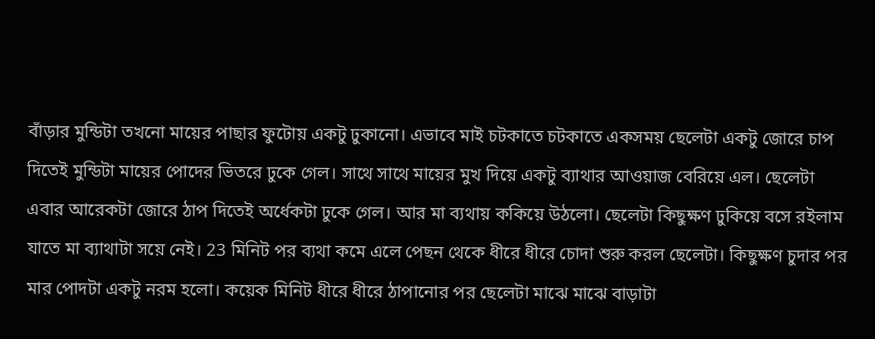বাঁড়ার মুন্ডিটা তখনো মায়ের পাছার ফুটোয় একটু ঢুকানো। এভাবে মাই চটকাতে চটকাতে একসময় ছেলেটা একটু জোরে চাপ দিতেই মুন্ডিটা মায়ের পোদের ভিতরে ঢুকে গেল। সাথে সাথে মায়ের মুখ দিয়ে একটু ব্যাথার আওয়াজ বেরিয়ে এল। ছেলেটা এবার আরেকটা জোরে ঠাপ দিতেই অর্ধেকটা ঢুকে গেল। আর মা ব্যথায় ককিয়ে উঠলো। ছেলেটা কিছুক্ষণ ঢুকিয়ে বসে রইলাম যাতে মা ব্যাথাটা সয়ে নেই। 23 মিনিট পর ব্যথা কমে এলে পেছন থেকে ধীরে ধীরে চোদা শুরু করল ছেলেটা। কিছুক্ষণ চুদার পর মার পোদটা একটু নরম হলো। কয়েক মিনিট ধীরে ধীরে ঠাপানোর পর ছেলেটা মাঝে মাঝে বাড়াটা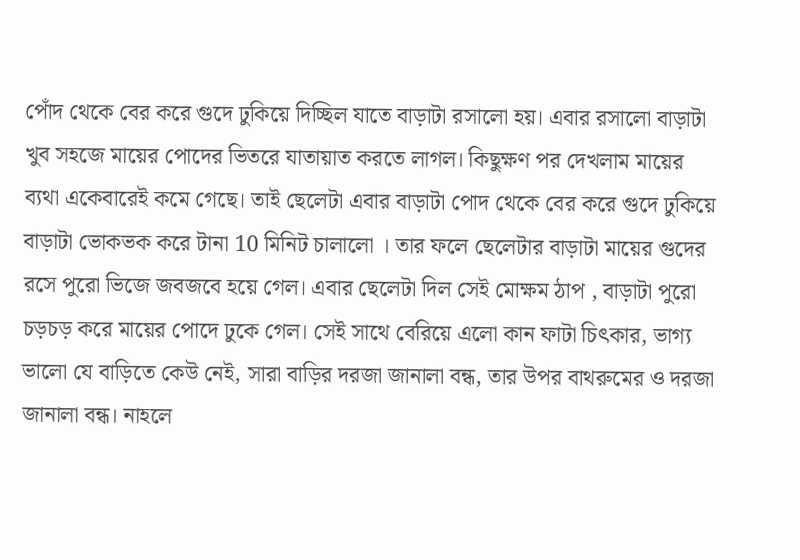পোঁদ থেকে বের করে গুদে ঢুকিয়ে দিচ্ছিল যাতে বাড়াটা রসালো হয়। এবার রসালো বাড়াটা খুব সহজে মায়ের পোদের ভিতরে যাতায়াত করতে লাগল। কিছুক্ষণ পর দেখলাম মায়ের ব্যথা একেবারেই কমে গেছে। তাই ছেলেটা এবার বাড়াটা পোদ থেকে বের করে গুদে ঢুকিয়ে বাড়াটা ভোকভক করে টানা 10 মিনিট চালালো । তার ফলে ছেলেটার বাড়াটা মায়ের গুদের রসে পুরো ভিজে জবজবে হয়ে গেল। এবার ছেলেটা দিল সেই মোক্ষম ঠাপ , বাড়াটা পুরো চড়চড় করে মায়ের পোদে ঢুকে গেল। সেই সাথে বেরিয়ে এলো কান ফাটা চিৎকার, ভাগ্য ভালো যে বাড়িতে কেউ নেই, সারা বাড়ির দরজা জানালা বন্ধ, তার উপর বাথরুমের ও দরজা জানালা বন্ধ। নাহলে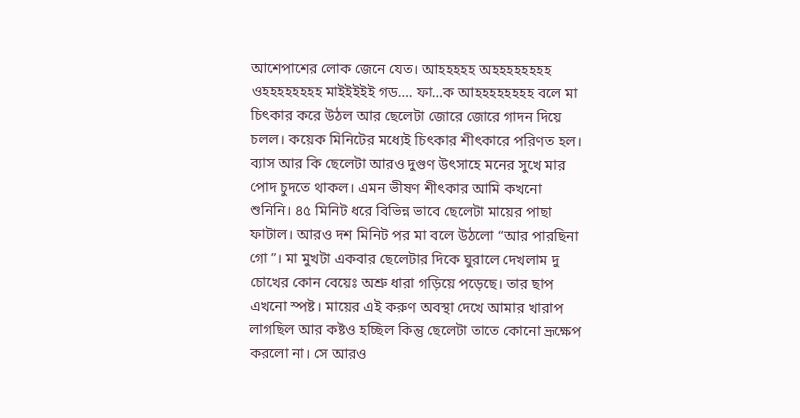আশেপাশের লোক জেনে যেত। আহহহহহ অহহহহহহহহ ওহহহহহহহহ মাইইইইই গড…. ফা…ক আহহহহহহহহ বলে মা চিৎকার করে উঠল আর ছেলেটা জোরে জোরে গাদন দিয়ে চলল। কয়েক মিনিটের মধ্যেই চিৎকার শীৎকারে পরিণত হল। ব্যাস আর কি ছেলেটা আরও দুগুণ উৎসাহে মনের সুখে মার পোদ চুদতে থাকল। এমন ভীষণ শীৎকার আমি কখনো শুনিনি। ৪৫ মিনিট ধরে বিভিন্ন ভাবে ছেলেটা মায়ের পাছা ফাটাল। আরও দশ মিনিট পর মা বলে উঠলো “আর পারছিনা গো ”। মা মুখটা একবার ছেলেটার দিকে ঘুরালে দেখলাম দু চোখের কোন বেয়েঃ অশ্রু ধারা গড়িয়ে পড়েছে। তার ছাপ এখনো স্পষ্ট। মায়ের এই করুণ অবস্থা দেখে আমার খারাপ লাগছিল আর কষ্টও হচ্ছিল কিন্তু ছেলেটা তাতে কোনো ভ্রূক্ষেপ করলো না। সে আরও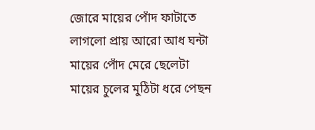জোরে মায়ের পোঁদ ফাটাতে লাগলো প্রায় আরো আধ ঘন্টা মায়ের পোঁদ মেরে ছেলেটা মায়ের চুলের মুঠিটা ধরে পেছন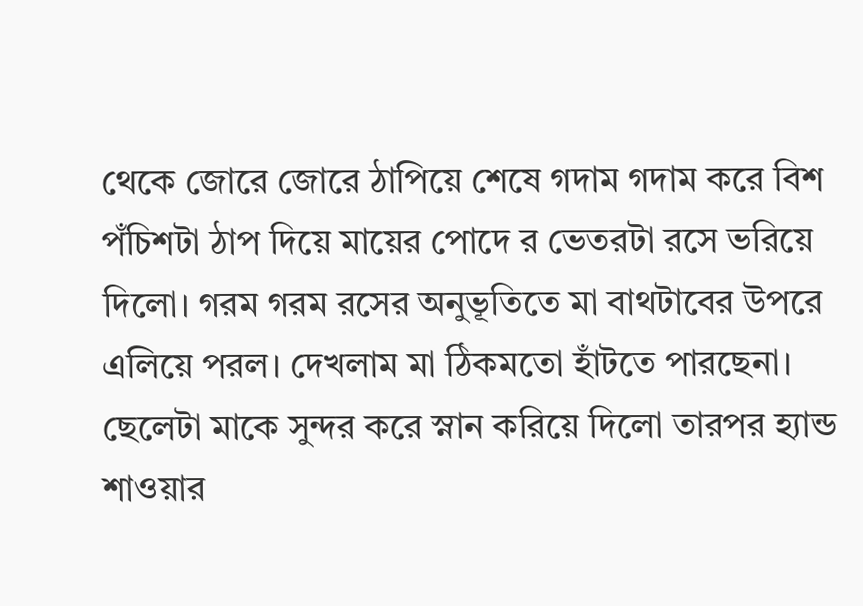থেকে জোরে জোরে ঠাপিয়ে শেষে গদাম গদাম করে বিশ পঁচিশটা ঠাপ দিয়ে মায়ের পোদে র ভেতরটা রসে ভরিয়ে দিলো। গরম গরম রসের অনুভূতিতে মা বাথটাবের উপরে এলিয়ে পরল। দেখলাম মা ঠিকমতো হাঁটতে পারছেনা। ছেলেটা মাকে সুন্দর করে স্নান করিয়ে দিলো তারপর হ্যান্ড শাওয়ার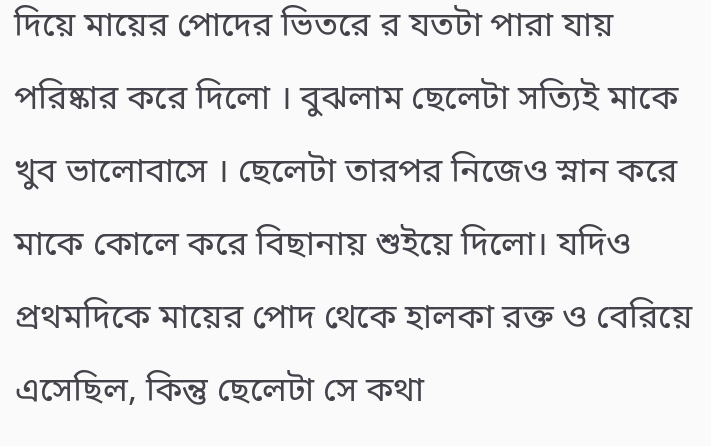দিয়ে মায়ের পোদের ভিতরে র যতটা পারা যায় পরিষ্কার করে দিলো । বুঝলাম ছেলেটা সত্যিই মাকে খুব ভালোবাসে । ছেলেটা তারপর নিজেও স্নান করে মাকে কোলে করে বিছানায় শুইয়ে দিলো। যদিও প্রথমদিকে মায়ের পোদ থেকে হালকা রক্ত ও বেরিয়ে এসেছিল, কিন্তু ছেলেটা সে কথা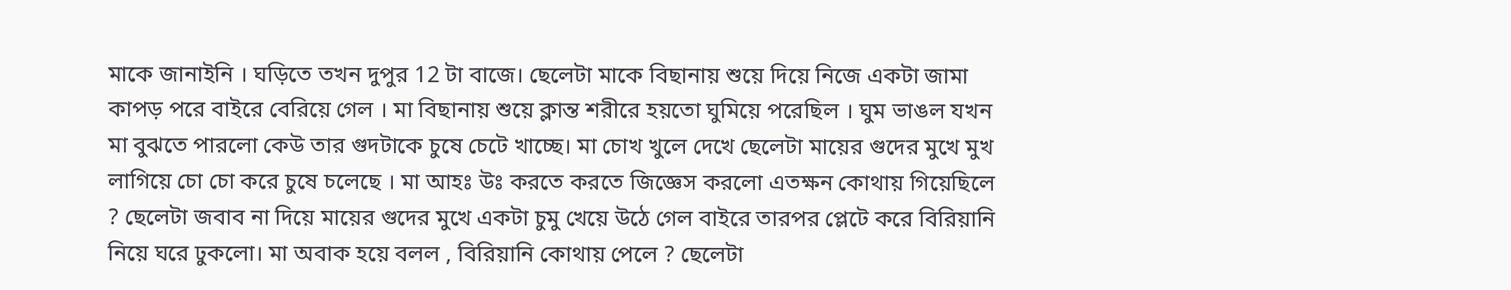মাকে জানাইনি । ঘড়িতে তখন দুপুর 12 টা বাজে। ছেলেটা মাকে বিছানায় শুয়ে দিয়ে নিজে একটা জামা কাপড় পরে বাইরে বেরিয়ে গেল । মা বিছানায় শুয়ে ক্লান্ত শরীরে হয়তো ঘুমিয়ে পরেছিল । ঘুম ভাঙল যখন মা বুঝতে পারলো কেউ তার গুদটাকে চুষে চেটে খাচ্ছে। মা চোখ খুলে দেখে ছেলেটা মায়ের গুদের মুখে মুখ লাগিয়ে চো চো করে চুষে চলেছে । মা আহঃ উঃ করতে করতে জিজ্ঞেস করলো এতক্ষন কোথায় গিয়েছিলে ? ছেলেটা জবাব না দিয়ে মায়ের গুদের মুখে একটা চুমু খেয়ে উঠে গেল বাইরে তারপর প্লেটে করে বিরিয়ানি নিয়ে ঘরে ঢুকলো। মা অবাক হয়ে বলল , বিরিয়ানি কোথায় পেলে ? ছেলেটা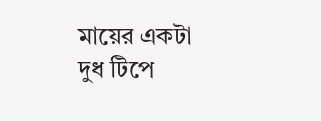মায়ের একটা দুধ টিপে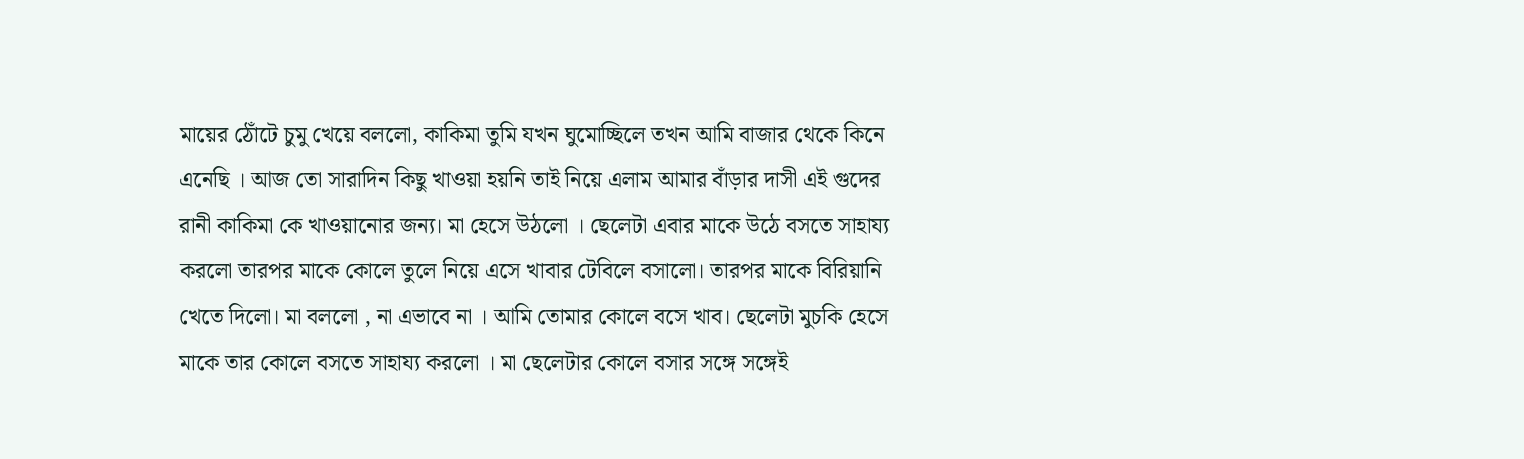মায়ের ঠোঁটে চুমু খেয়ে বললো, কাকিমা তুমি যখন ঘুমোচ্ছিলে তখন আমি বাজার থেকে কিনে এনেছি । আজ তো সারাদিন কিছু খাওয়া হয়নি তাই নিয়ে এলাম আমার বাঁড়ার দাসী এই গুদের রানী কাকিমা কে খাওয়ানোর জন্য। মা হেসে উঠলো । ছেলেটা এবার মাকে উঠে বসতে সাহায্য করলো তারপর মাকে কোলে তুলে নিয়ে এসে খাবার টেবিলে বসালো। তারপর মাকে বিরিয়ানি খেতে দিলো। মা বললো , না এভাবে না । আমি তোমার কোলে বসে খাব। ছেলেটা মুচকি হেসে মাকে তার কোলে বসতে সাহায্য করলো । মা ছেলেটার কোলে বসার সঙ্গে সঙ্গেই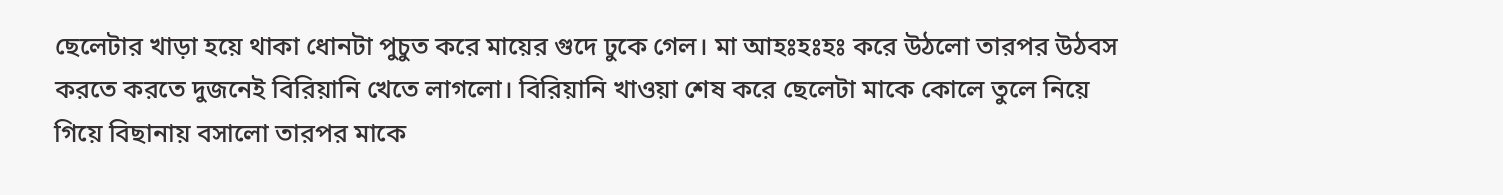ছেলেটার খাড়া হয়ে থাকা ধোনটা পুচুত করে মায়ের গুদে ঢুকে গেল। মা আহঃহঃহঃ করে উঠলো তারপর উঠবস করতে করতে দুজনেই বিরিয়ানি খেতে লাগলো। বিরিয়ানি খাওয়া শেষ করে ছেলেটা মাকে কোলে তুলে নিয়ে গিয়ে বিছানায় বসালো তারপর মাকে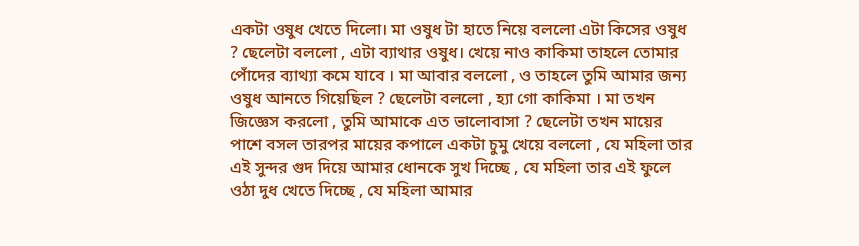একটা ওষুধ খেতে দিলো। মা ওষুধ টা হাতে নিয়ে বললো এটা কিসের ওষুধ ? ছেলেটা বললো , এটা ব্যাথার ওষুধ। খেয়ে নাও কাকিমা তাহলে তোমার পোঁদের ব্যাথ্যা কমে যাবে । মা আবার বললো , ও তাহলে তুমি আমার জন্য ওষুধ আনতে গিয়েছিল ? ছেলেটা বললো , হ্যা গো কাকিমা । মা তখন জিজ্ঞেস করলো , তুমি আমাকে এত ভালোবাসা ? ছেলেটা তখন মায়ের পাশে বসল তারপর মায়ের কপালে একটা চুমু খেয়ে বললো , যে মহিলা তার এই সুন্দর গুদ দিয়ে আমার ধোনকে সুখ দিচ্ছে , যে মহিলা তার এই ফুলে ওঠা দুধ খেতে দিচ্ছে , যে মহিলা আমার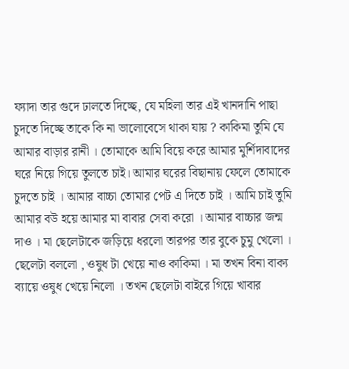ফ্যাদা তার গুদে ঢালতে দিচ্ছে, যে মহিলা তার এই খানদানি পাছা চুদতে দিচ্ছে তাকে কি না ভালোবেসে থাকা যায় ? কাকিমা তুমি যে আমার বাড়ার রানী । তোমাকে আমি বিয়ে করে আমার মুর্শিদাবাদের ঘরে নিয়ে গিয়ে তুলতে চাই। আমার ঘরের বিছানায় ফেলে তোমাকে চুদতে চাই । আমার বাচ্চা তোমার পেট এ দিতে চাই । আমি চাই তুমি আমার বউ হয়ে আমার মা বাবার সেবা করো । আমার বাচ্চার জন্ম দাও । মা ছেলেটাকে জড়িয়ে ধরলো তারপর তার বুকে চুমু খেলো । ছেলেটা বললো , ওষুধ টা খেয়ে নাও কাকিমা । মা তখন বিনা বাক্য ব্যায়ে ওষুধ খেয়ে নিলো । তখন ছেলেটা বাইরে গিয়ে খাবার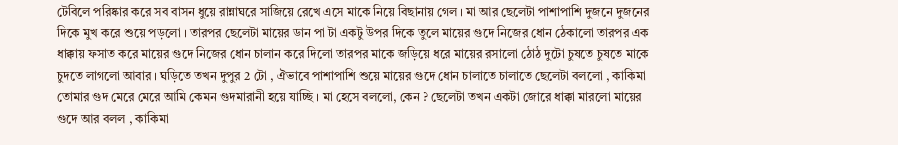টেবিলে পরিষ্কার করে সব বাসন ধুয়ে রান্নাঘরে সাজিয়ে রেখে এসে মাকে নিয়ে বিছানায় গেল । মা আর ছেলেটা পাশাপাশি দুজনে দুজনের দিকে মুখ করে শুয়ে পড়লো । তারপর ছেলেটা মায়ের ডান পা টা একটু উপর দিকে তুলে মায়ের গুদে নিজের ধোন ঠেকালো তারপর এক ধাক্কায় ফসাত করে মায়ের গুদে নিজের ধোন চালান করে দিলো তারপর মাকে জড়িয়ে ধরে মায়ের রসালো ঠোঠ দুটো চুষতে চুষতে মাকে চুদতে লাগলো আবার । ঘড়িতে তখন দুপুর 2 টো , ঐভাবে পাশাপাশি শুয়ে মায়ের গুদে ধোন চালাতে চালাতে ছেলেটা বললো , কাকিমা তোমার গুদ মেরে মেরে আমি কেমন গুদমারানী হয়ে যাচ্ছি । মা হেসে বললো, কেন ? ছেলেটা তখন একটা জোরে ধাক্কা মারলো মায়ের গুদে আর বলল , কাকিমা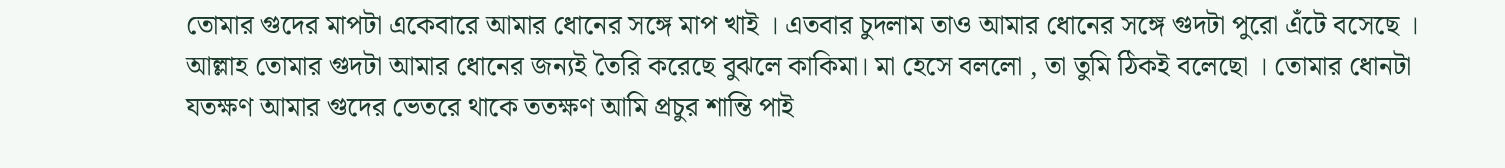তোমার গুদের মাপটা একেবারে আমার ধোনের সঙ্গে মাপ খাই । এতবার চুদলাম তাও আমার ধোনের সঙ্গে গুদটা পুরো এঁটে বসেছে । আল্লাহ তোমার গুদটা আমার ধোনের জন্যই তৈরি করেছে বুঝলে কাকিমা। মা হেসে বললো , তা তুমি ঠিকই বলেছো । তোমার ধোনটা যতক্ষণ আমার গুদের ভেতরে থাকে ততক্ষণ আমি প্রচুর শান্তি পাই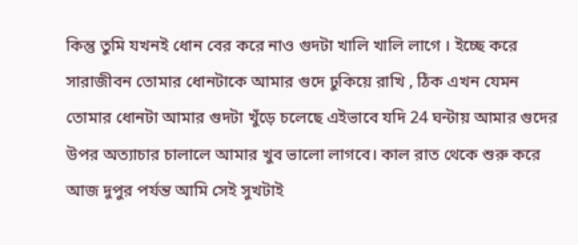কিন্তু তুমি যখনই ধোন বের করে নাও গুদটা খালি খালি লাগে । ইচ্ছে করে সারাজীবন তোমার ধোনটাকে আমার গুদে ঢুকিয়ে রাখি , ঠিক এখন যেমন তোমার ধোনটা আমার গুদটা খুঁড়ে চলেছে এইভাবে যদি 24 ঘন্টায় আমার গুদের উপর অত্যাচার চালালে আমার খুব ভালো লাগবে। কাল রাত থেকে শুরু করে আজ দুপুর পর্যন্ত আমি সেই সুখটাই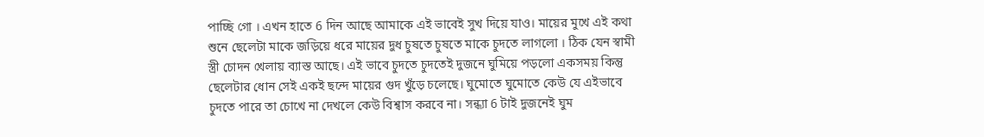পাচ্ছি গো । এখন হাতে 6 দিন আছে আমাকে এই ভাবেই সুখ দিয়ে যাও। মায়ের মুখে এই কথা শুনে ছেলেটা মাকে জড়িয়ে ধরে মায়ের দুধ চুষতে চুষতে মাকে চুদতে লাগলো । ঠিক যেন স্বামী স্ত্রী চোদন খেলায় ব্যাস্ত আছে। এই ভাবে চুদতে চুদতেই দুজনে ঘুমিয়ে পড়লো একসময় কিন্তু ছেলেটার ধোন সেই একই ছন্দে মায়ের গুদ খুঁড়ে চলেছে। ঘুমোতে ঘুমোতে কেউ যে এইভাবে চুদতে পারে তা চোখে না দেখলে কেউ বিশ্বাস করবে না। সন্ধ্যা 6 টাই দুজনেই ঘুম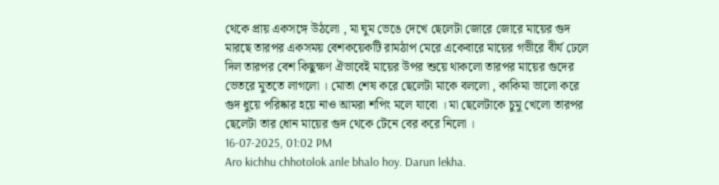থেকে প্রায় একসঙ্গে উঠলো , মা ঘুম ভেঙে দেখে ছেলেটা জোরে জোরে মায়ের গুদ মারছে তারপর একসময় বেশকয়েকটি রামঠাপ মেরে একেবারে মায়ের গভীরে বীর্য ঢেলে দিল তারপর বেশ কিছুক্ষণ ঐভাবেই মায়ের উপর শুয়ে থাকলো তারপর মায়ের গুদের ভেতরে মুততে লাগলো । মোতা শেষ করে ছেলেটা মাকে বললো , কাকিমা ভালো করে গুদ ধুয়ে পরিষ্কার হয়ে নাও আমরা শপিং মলে যাবো । মা ছেলেটাকে চুমু খেলো তারপর ছেলেটা তার ধোন মায়ের গুদ থেকে টেনে বের করে নিলো ।
16-07-2025, 01:02 PM
Aro kichhu chhotolok anle bhalo hoy. Darun lekha.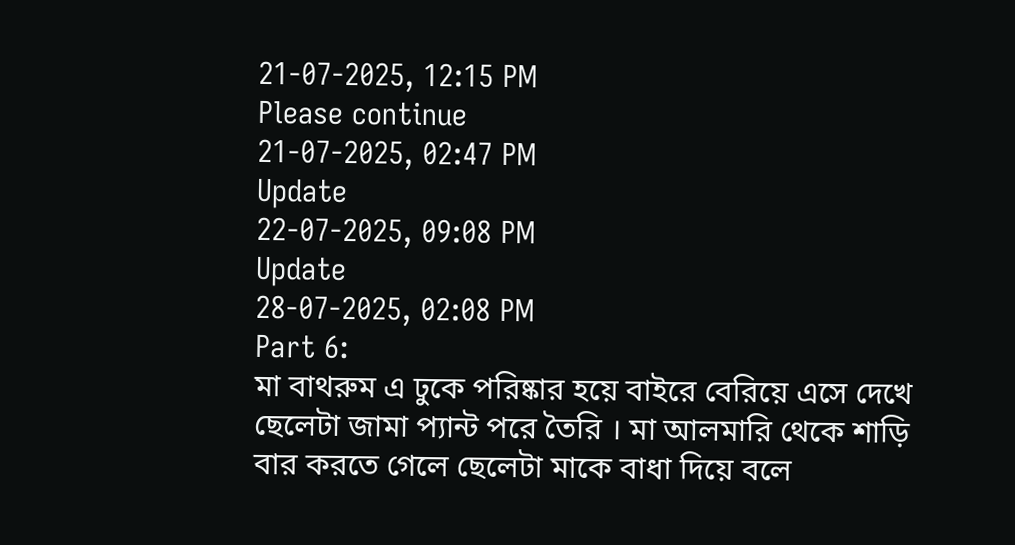21-07-2025, 12:15 PM
Please continue
21-07-2025, 02:47 PM
Update
22-07-2025, 09:08 PM
Update
28-07-2025, 02:08 PM
Part 6:
মা বাথরুম এ ঢুকে পরিষ্কার হয়ে বাইরে বেরিয়ে এসে দেখে ছেলেটা জামা প্যান্ট পরে তৈরি । মা আলমারি থেকে শাড়ি বার করতে গেলে ছেলেটা মাকে বাধা দিয়ে বলে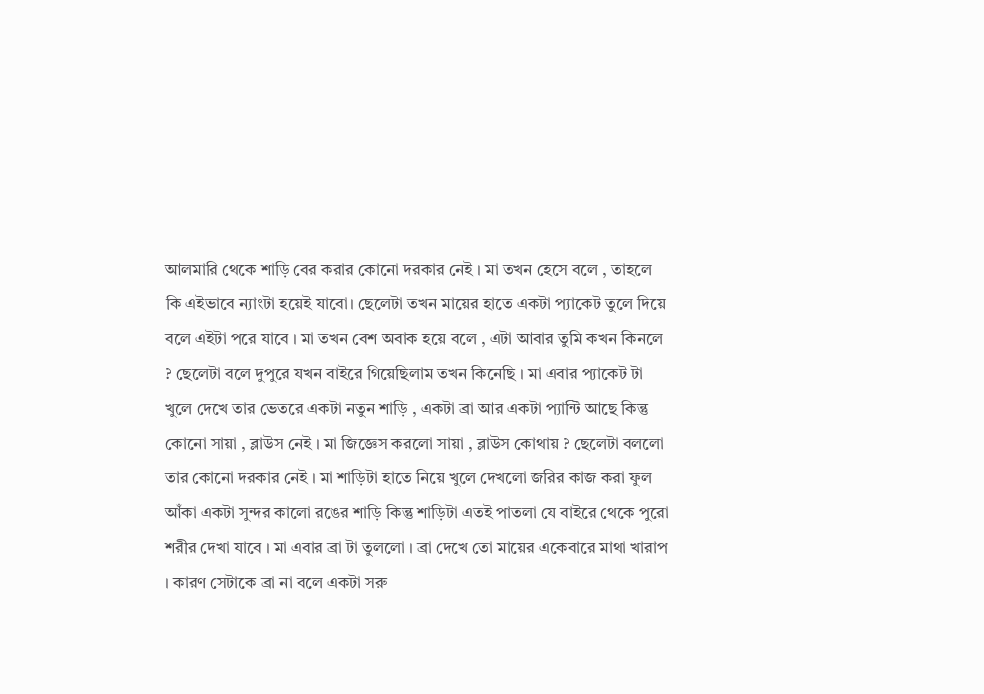আলমারি থেকে শাড়ি বের করার কোনো দরকার নেই । মা তখন হেসে বলে , তাহলে কি এইভাবে ন্যাংটা হয়েই যাবো। ছেলেটা তখন মায়ের হাতে একটা প্যাকেট তুলে দিয়ে বলে এইটা পরে যাবে । মা তখন বেশ অবাক হয়ে বলে , এটা আবার তুমি কখন কিনলে ? ছেলেটা বলে দুপুরে যখন বাইরে গিয়েছিলাম তখন কিনেছি । মা এবার প্যাকেট টা খুলে দেখে তার ভেতরে একটা নতুন শাড়ি , একটা ব্রা আর একটা প্যান্টি আছে কিন্তু কোনো সায়া , ব্লাউস নেই । মা জিজ্ঞেস করলো সায়া , ব্লাউস কোথায় ? ছেলেটা বললো তার কোনো দরকার নেই । মা শাড়িটা হাতে নিয়ে খুলে দেখলো জরির কাজ করা ফুল আঁকা একটা সুন্দর কালো রঙের শাড়ি কিন্তু শাড়িটা এতই পাতলা যে বাইরে থেকে পুরো শরীর দেখা যাবে । মা এবার ব্রা টা তুললো । ব্রা দেখে তো মায়ের একেবারে মাথা খারাপ । কারণ সেটাকে ব্রা না বলে একটা সরু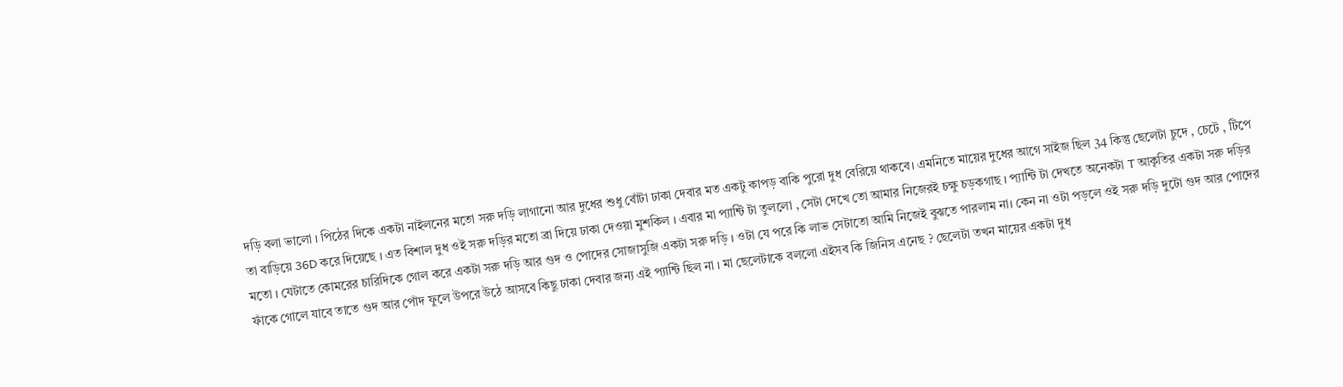দড়ি বলা ভালো । পিঠের দিকে একটা নাইলনের মতো সরু দড়ি লাগানো আর দুধের শুধু বোঁটা ঢাকা দেবার মত একটু কাপড় বাকি পুরো দুধ বেরিয়ে থাকবে। এমনিতে মায়ের দুধের আগে সাইজ ছিল 34 কিন্তু ছেলেটা চুদে , চেটে , টিপে তা বাড়িয়ে 36D করে দিয়েছে । এত বিশাল দুধ ওই সরু দড়ির মতো ব্রা দিয়ে ঢাকা দেওয়া মুশকিল । এবার মা প্যান্টি টা তুললো , সেটা দেখে তো আমার নিজেরই চক্ষু চড়কগাছ । প্যান্টি টা দেখতে অনেকটা T আকৃতির একটা সরু দড়ির মতো । যেটাতে কোমরের চারিদিকে গোল করে একটা সরু দড়ি আর গুদ ও পোদের সোজাসুজি একটা সরু দড়ি । ওটা যে পরে কি লাভ সেটাতো আমি নিজেই বুঝতে পারলাম না। কেন না ওটা পড়লে ওই সরু দড়ি দুটো গুদ আর পোদের ফাঁকে গোলে যাবে তাতে গুদ আর পোঁদ ফুলে উপরে উঠে আসবে কিছু ঢাকা দেবার জন্য এই প্যান্টি ছিল না । মা ছেলেটাকে বললো এইসব কি জিনিস এনেছ ? ছেলেটা তখন মায়ের একটা দুধ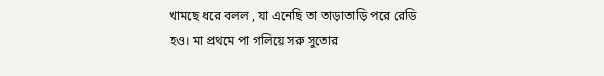খামছে ধরে বলল , যা এনেছি তা তাড়াতাড়ি পরে রেডি হও। মা প্রথমে পা গলিয়ে সরু সুতোর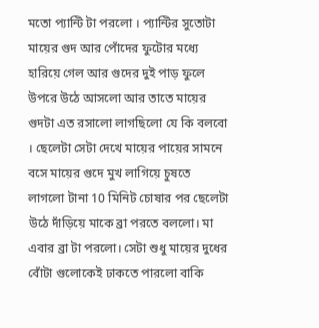মতো প্যান্টি টা পরলো । প্যান্টির সুতোটা মায়ের গুদ আর পোঁদের ফুটোর মধ্যে হারিয়ে গেল আর গুদের দুই পাড় ফুলে উপরে উঠে আসলো আর তাতে মায়ের গুদটা এত রসালো লাগছিলো যে কি বলবো । ছেলেটা সেটা দেখে মায়ের পায়ের সামনে বসে মায়ের গুদে মুখ লাগিয়ে চুষতে লাগলো টানা 10 মিনিট চোষার পর ছেলেটা উঠে দাঁড়িয়ে মাকে ব্রা পরতে বললো। মা এবার ব্রা টা পরলো। সেটা শুধু মায়ের দুধের বোঁটা গুলোকেই ঢাকতে পারলো বাকি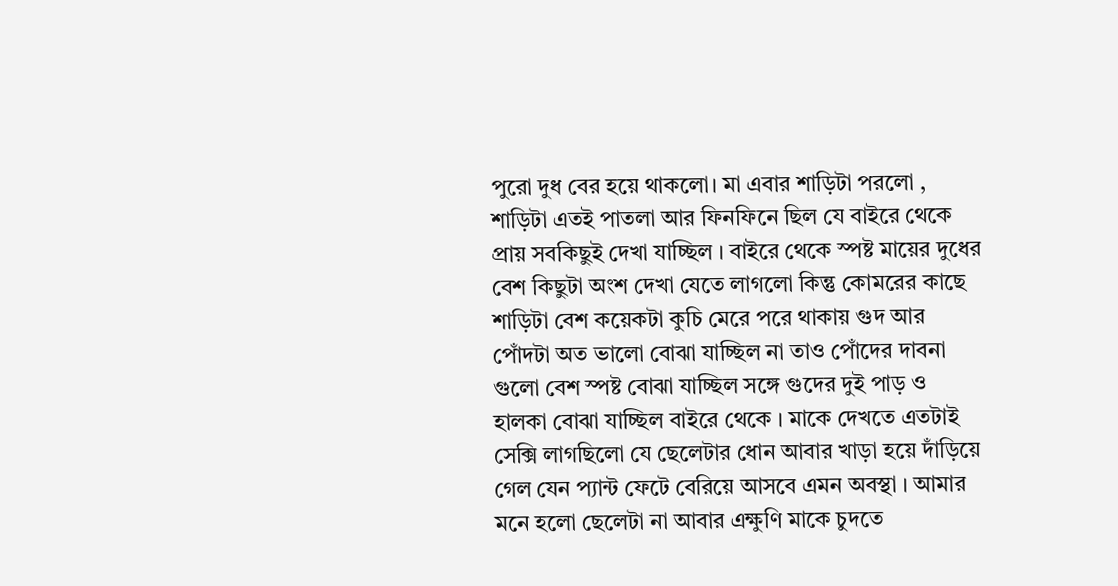পুরো দুধ বের হয়ে থাকলো। মা এবার শাড়িটা পরলো , শাড়িটা এতই পাতলা আর ফিনফিনে ছিল যে বাইরে থেকে প্রায় সবকিছুই দেখা যাচ্ছিল । বাইরে থেকে স্পষ্ট মায়ের দুধের বেশ কিছুটা অংশ দেখা যেতে লাগলো কিন্তু কোমরের কাছে শাড়িটা বেশ কয়েকটা কুচি মেরে পরে থাকায় গুদ আর পোঁদটা অত ভালো বোঝা যাচ্ছিল না তাও পোঁদের দাবনা গুলো বেশ স্পষ্ট বোঝা যাচ্ছিল সঙ্গে গুদের দুই পাড় ও হালকা বোঝা যাচ্ছিল বাইরে থেকে । মাকে দেখতে এতটাই সেক্সি লাগছিলো যে ছেলেটার ধোন আবার খাড়া হয়ে দাঁড়িয়ে গেল যেন প্যান্ট ফেটে বেরিয়ে আসবে এমন অবস্থা । আমার মনে হলো ছেলেটা না আবার এক্ষুণি মাকে চুদতে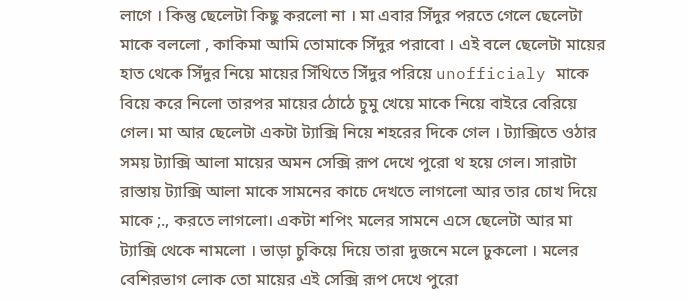লাগে । কিন্তু ছেলেটা কিছু করলো না । মা এবার সিঁদুর পরতে গেলে ছেলেটা মাকে বললো , কাকিমা আমি তোমাকে সিঁদুর পরাবো । এই বলে ছেলেটা মায়ের হাত থেকে সিঁদুর নিয়ে মায়ের সিঁথিতে সিঁদুর পরিয়ে unofficialy মাকে বিয়ে করে নিলো তারপর মায়ের ঠোঠে চুমু খেয়ে মাকে নিয়ে বাইরে বেরিয়ে গেল। মা আর ছেলেটা একটা ট্যাক্সি নিয়ে শহরের দিকে গেল । ট্যাক্সিতে ওঠার সময় ট্যাক্সি আলা মায়ের অমন সেক্সি রূপ দেখে পুরো থ হয়ে গেল। সারাটা রাস্তায় ট্যাক্সি আলা মাকে সামনের কাচে দেখতে লাগলো আর তার চোখ দিয়ে মাকে ;., করতে লাগলো। একটা শপিং মলের সামনে এসে ছেলেটা আর মা ট্যাক্সি থেকে নামলো । ভাড়া চুকিয়ে দিয়ে তারা দুজনে মলে ঢুকলো । মলের বেশিরভাগ লোক তো মায়ের এই সেক্সি রূপ দেখে পুরো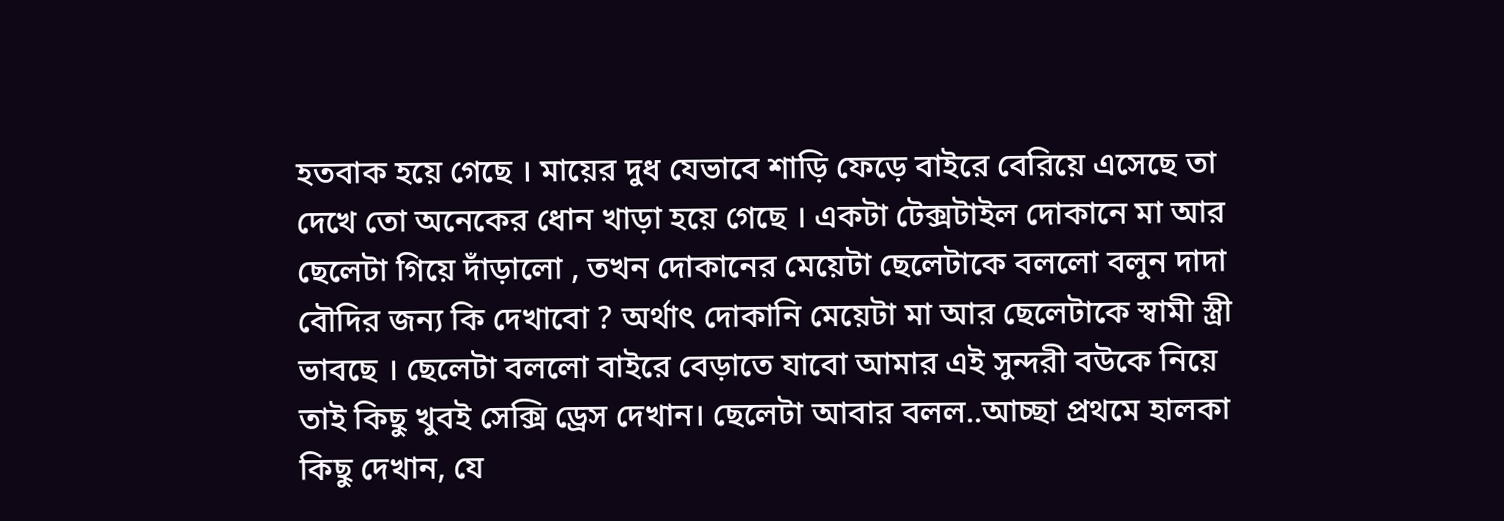হতবাক হয়ে গেছে । মায়ের দুধ যেভাবে শাড়ি ফেড়ে বাইরে বেরিয়ে এসেছে তা দেখে তো অনেকের ধোন খাড়া হয়ে গেছে । একটা টেক্সটাইল দোকানে মা আর ছেলেটা গিয়ে দাঁড়ালো , তখন দোকানের মেয়েটা ছেলেটাকে বললো বলুন দাদা বৌদির জন্য কি দেখাবো ? অর্থাৎ দোকানি মেয়েটা মা আর ছেলেটাকে স্বামী স্ত্রী ভাবছে । ছেলেটা বললো বাইরে বেড়াতে যাবো আমার এই সুন্দরী বউকে নিয়ে তাই কিছু খুবই সেক্সি ড্রেস দেখান। ছেলেটা আবার বলল..আচ্ছা প্রথমে হালকা কিছু দেখান, যে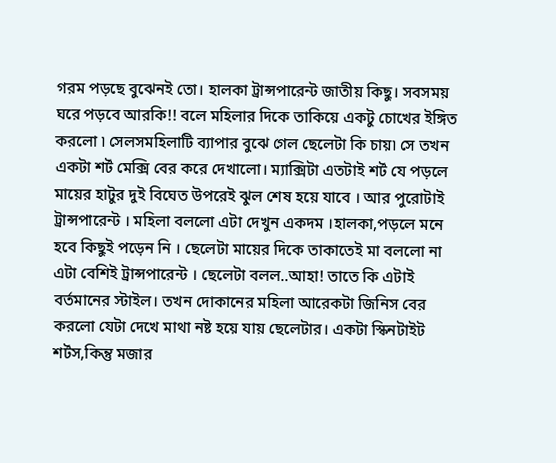গরম পড়ছে বুঝেনই তো। হালকা ট্রান্সপারেন্ট জাতীয় কিছু। সবসময় ঘরে পড়বে আরকি!! বলে মহিলার দিকে তাকিয়ে একটু চোখের ইঙ্গিত করলো ৷ সেলসমহিলাটি ব্যাপার বুঝে গেল ছেলেটা কি চায়৷ সে তখন একটা শর্ট মেক্সি বের করে দেখালো। ম্যাক্সিটা এতটাই শর্ট যে পড়লে মায়ের হাটুর দুই বিঘেত উপরেই ঝুল শেষ হয়ে যাবে । আর পুরোটাই ট্রান্সপারেন্ট । মহিলা বললো এটা দেখুন একদম ।হালকা,পড়লে মনে হবে কিছুই পড়েন নি । ছেলেটা মায়ের দিকে তাকাতেই মা বললো না এটা বেশিই ট্রান্সপারেন্ট । ছেলেটা বলল..আহা! তাতে কি এটাই বর্তমানের স্টাইল। তখন দোকানের মহিলা আরেকটা জিনিস বের করলো যেটা দেখে মাথা নষ্ট হয়ে যায় ছেলেটার। একটা স্কিনটাইট শর্টস,কিন্তু মজার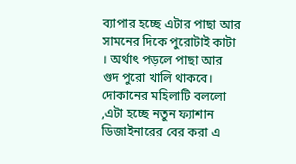ব্যাপার হচ্ছে এটার পাছা আর সামনের দিকে পুরোটাই কাটা । অর্থাৎ পড়লে পাছা আর গুদ পুরো খালি থাকবে। দোকানের মহিলাটি বললো ,এটা হচ্ছে নতুন ফ্যাশান ডিজাইনারের বের করা এ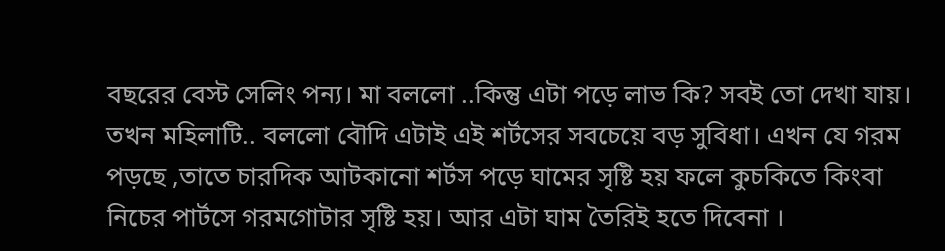বছরের বেস্ট সেলিং পন্য। মা বললো ..কিন্তু এটা পড়ে লাভ কি? সবই তো দেখা যায়। তখন মহিলাটি.. বললো বৌদি এটাই এই শর্টসের সবচেয়ে বড় সুবিধা। এখন যে গরম পড়ছে ,তাতে চারদিক আটকানো শর্টস পড়ে ঘামের সৃষ্টি হয় ফলে কুচকিতে কিংবা নিচের পার্টসে গরমগোটার সৃষ্টি হয়। আর এটা ঘাম তৈরিই হতে দিবেনা ।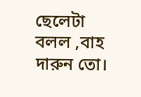ছেলেটা বলল ,বাহ দারুন তো।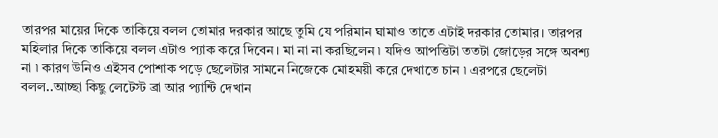তারপর মায়ের দিকে তাকিয়ে বলল তোমার দরকার আছে তুমি যে পরিমান ঘামাও তাতে এটাই দরকার তোমার। তারপর মহিলার দিকে তাকিয়ে বলল এটাও প্যাক করে দিবেন। মা না না করছিলেন ৷ যদিও আপত্তিটা ততটা জোড়ের সঙ্গে অবশ্য না ৷ কারণ উনিও এইসব পোশাক পড়ে ছেলেটার সামনে নিজেকে মোহময়ী করে দেখাতে চান ৷ এরপরে ছেলেটা বলল..আচ্ছা কিছু লেটেস্ট ব্রা আর প্যান্টি দেখান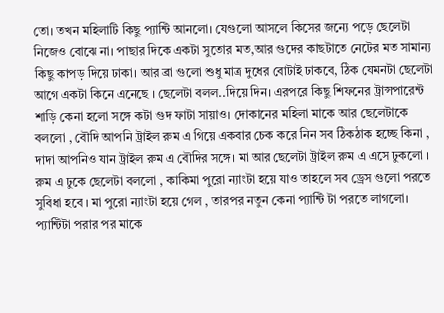তো। তখন মহিলাটি কিছু প্যান্টি আনলো। যেগুলো আসলে কিসের জন্যে পড়ে ছেলেটা নিজেও বোঝে না। পাছার দিকে একটা সুতোর মত,আর গুদের কাছটাতে নেটের মত সামান্য কিছু কাপড় দিয়ে ঢাকা। আর ব্রা গুলো শুধু মাত্র দুধের বোটাই ঢাকবে, ঠিক যেমনটা ছেলেটা আগে একটা কিনে এনেছে । ছেলেটা বলল..দিয়ে দিন। এরপরে কিছু শিফনের ট্রান্সপারেন্ট শাড়ি কেনা হলো সঙ্গে কটা গুদ ফাটা সায়াও। দোকানের মহিলা মাকে আর ছেলেটাকে বললো , বৌদি আপনি ট্রাইল রুম এ গিয়ে একবার চেক করে নিন সব ঠিকঠাক হচ্ছে কিনা , দাদা আপনিও যান ট্রাইল রুম এ বৌদির সঙ্গে। মা আর ছেলেটা ট্রাইল রুম এ এসে ঢুকলো । রুম এ ঢুকে ছেলেটা বললো , কাকিমা পুরো ন্যাংটা হয়ে যাও তাহলে সব ড্রেস গুলো পরতে সুবিধা হবে । মা পুরো ন্যাংটা হয়ে গেল , তারপর নতুন কেনা প্যান্টি টা পরতে লাগলো। প্যান্টিটা পরার পর মাকে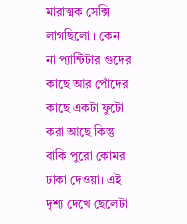মারাত্মক সেক্সি লাগছিলো । কেন না প্যান্টিটার গুদের কাছে আর পোঁদের কাছে একটা ফুটো করা আছে কিন্তু বাকি পুরো কোমর ঢাকা দেওয়া। এই দৃশ্য দেখে ছেলেটা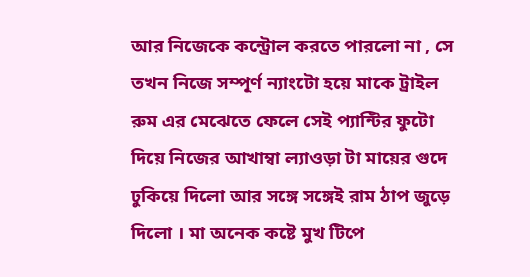আর নিজেকে কন্ট্রোল করতে পারলো না , সে তখন নিজে সম্পূর্ণ ন্যাংটো হয়ে মাকে ট্রাইল রুম এর মেঝেতে ফেলে সেই প্যান্টির ফুটো দিয়ে নিজের আখাম্বা ল্যাওড়া টা মায়ের গুদে ঢুকিয়ে দিলো আর সঙ্গে সঙ্গেই রাম ঠাপ জুড়ে দিলো । মা অনেক কষ্টে মুখ টিপে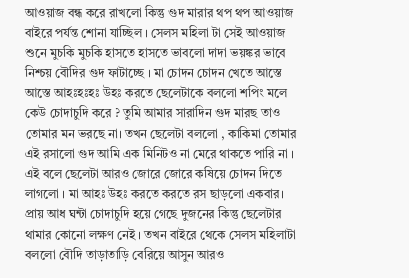আওয়াজ বন্ধ করে রাখলো কিন্তু গুদ মারার থপ থপ আওয়াজ বাইরে পর্যন্ত শোনা যাচ্ছিল । সেলস মহিলা টা সেই আওয়াজ শুনে মুচকি মুচকি হাসতে হাসতে ভাবলো দাদা ভয়ঙ্কর ভাবে নিশ্চয় বৌদির গুদ ফাটাচ্ছে । মা চোদন চোদন খেতে আস্তে আস্তে আহঃহঃহঃ উহঃ করতে ছেলেটাকে বললো শপিং মলে কেউ চোদাচুদি করে ? তুমি আমার সারাদিন গুদ মারছ তাও তোমার মন ভরছে না। তখন ছেলেটা বললো , কাকিমা তোমার এই রসালো গুদ আমি এক মিনিটও না মেরে থাকতে পারি না । এই বলে ছেলেটা আরও জোরে জোরে কষিয়ে চোদন দিতে লাগলো । মা আহঃ উহঃ করতে করতে রস ছাড়লো একবার। প্রায় আধ ঘন্টা চোদাচুদি হয়ে গেছে দুজনের কিন্তু ছেলেটার থামার কোনো লক্ষণ নেই । তখন বাইরে থেকে সেলস মহিলাটা বললো বৌদি তাড়াতাড়ি বেরিয়ে আসুন আরও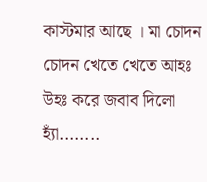কাস্টমার আছে । মা চোদন চোদন খেতে খেতে আহঃ উহঃ করে জবাব দিলো হ্যাঁ........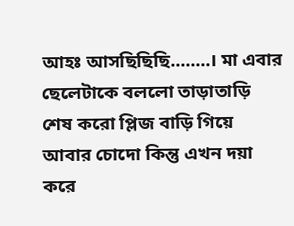আহঃ আসছিছিছি........। মা এবার ছেলেটাকে বললো তাড়াতাড়ি শেষ করো প্লিজ বাড়ি গিয়ে আবার চোদো কিন্তু এখন দয়া করে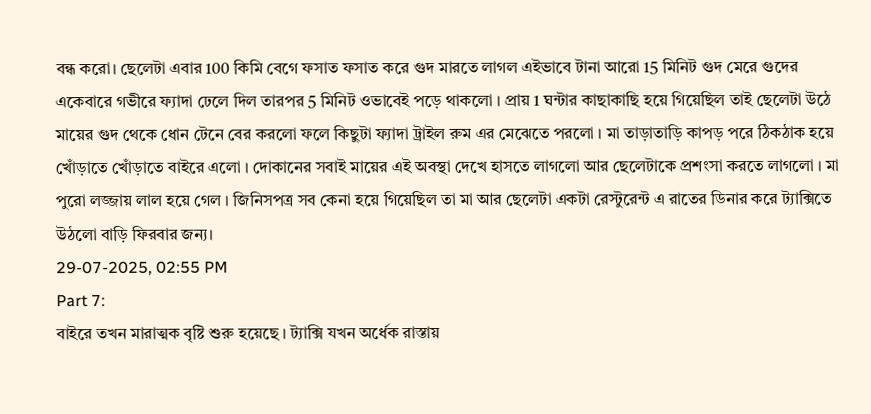বন্ধ করো। ছেলেটা এবার 100 কিমি বেগে ফসাত ফসাত করে গুদ মারতে লাগল এইভাবে টানা আরো 15 মিনিট গুদ মেরে গুদের একেবারে গভীরে ফ্যাদা ঢেলে দিল তারপর 5 মিনিট ওভাবেই পড়ে থাকলো । প্রায় 1 ঘন্টার কাছাকাছি হয়ে গিয়েছিল তাই ছেলেটা উঠে মায়ের গুদ থেকে ধোন টেনে বের করলো ফলে কিছুটা ফ্যাদা ট্রাইল রুম এর মেঝেতে পরলো । মা তাড়াতাড়ি কাপড় পরে ঠিকঠাক হয়ে খোঁড়াতে খোঁড়াতে বাইরে এলো । দোকানের সবাই মায়ের এই অবস্থা দেখে হাসতে লাগলো আর ছেলেটাকে প্রশংসা করতে লাগলো । মা পুরো লজ্জায় লাল হয়ে গেল । জিনিসপত্র সব কেনা হয়ে গিয়েছিল তা মা আর ছেলেটা একটা রেস্টুরেন্ট এ রাতের ডিনার করে ট্যাক্সিতে উঠলো বাড়ি ফিরবার জন্য।
29-07-2025, 02:55 PM
Part 7:
বাইরে তখন মারাত্মক বৃষ্টি শুরু হয়েছে । ট্যাক্সি যখন অর্ধেক রাস্তায়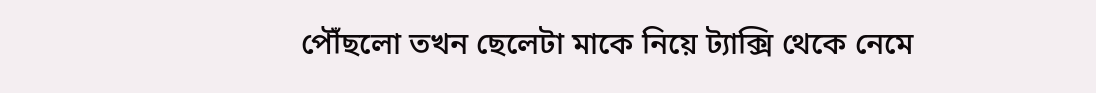পৌঁছলো তখন ছেলেটা মাকে নিয়ে ট্যাক্সি থেকে নেমে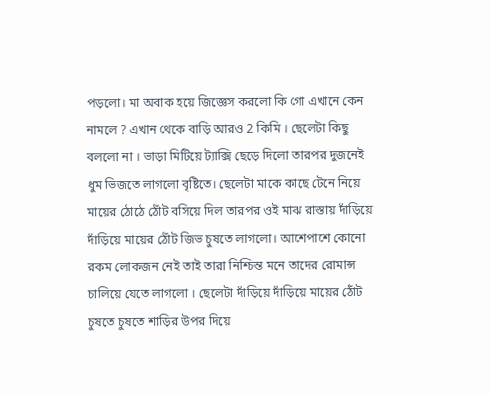পড়লো। মা অবাক হয়ে জিজ্ঞেস করলো কি গো এখানে কেন নামলে ? এখান থেকে বাড়ি আরও 2 কিমি । ছেলেটা কিছু বললো না । ভাড়া মিটিয়ে ট্যাক্সি ছেড়ে দিলো তারপর দুজনেই ধুম ভিজতে লাগলো বৃষ্টিতে। ছেলেটা মাকে কাছে টেনে নিয়ে মায়ের ঠোঠে ঠোঁট বসিয়ে দিল তারপর ওই মাঝ রাস্তায় দাঁড়িয়ে দাঁড়িয়ে মায়ের ঠোঁট জিভ চুষতে লাগলো। আশেপাশে কোনো রকম লোকজন নেই তাই তারা নিশ্চিন্ত মনে তাদের রোমান্স চালিয়ে যেতে লাগলো । ছেলেটা দাঁড়িয়ে দাঁড়িয়ে মায়ের ঠোঁট চুষতে চুষতে শাড়ির উপর দিয়ে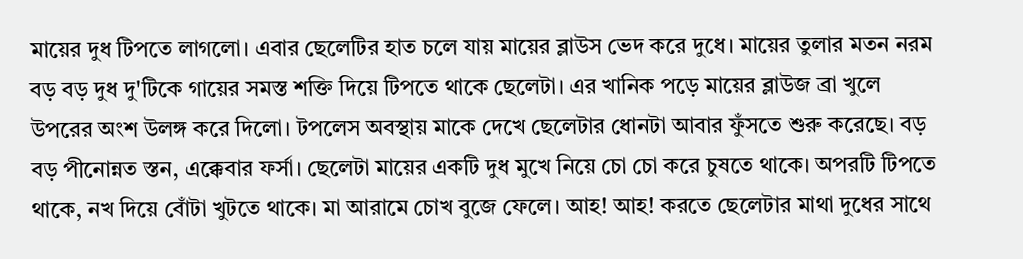মায়ের দুধ টিপতে লাগলো। এবার ছেলেটির হাত চলে যায় মায়ের ব্লাউস ভেদ করে দুধে। মায়ের তুলার মতন নরম বড় বড় দুধ দু'টিকে গায়ের সমস্ত শক্তি দিয়ে টিপতে থাকে ছেলেটা। এর খানিক পড়ে মায়ের ব্লাউজ ব্রা খুলে উপরের অংশ উলঙ্গ করে দিলো। টপলেস অবস্থায় মাকে দেখে ছেলেটার ধোনটা আবার ফুঁসতে শুরু করেছে। বড় বড় পীনোন্নত স্তন, এক্কেবার ফর্সা। ছেলেটা মায়ের একটি দুধ মুখে নিয়ে চো চো করে চুষতে থাকে। অপরটি টিপতে থাকে, নখ দিয়ে বোঁটা খুটতে থাকে। মা আরামে চোখ বুজে ফেলে। আহ! আহ! করতে ছেলেটার মাথা দুধের সাথে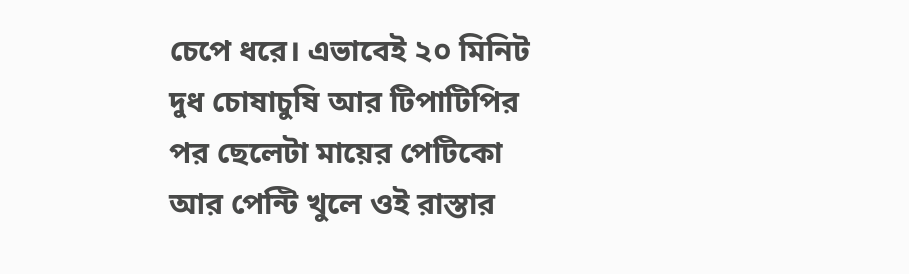চেপে ধরে। এভাবেই ২০ মিনিট দুধ চোষাচুষি আর টিপাটিপির পর ছেলেটা মায়ের পেটিকো আর পেন্টি খুলে ওই রাস্তার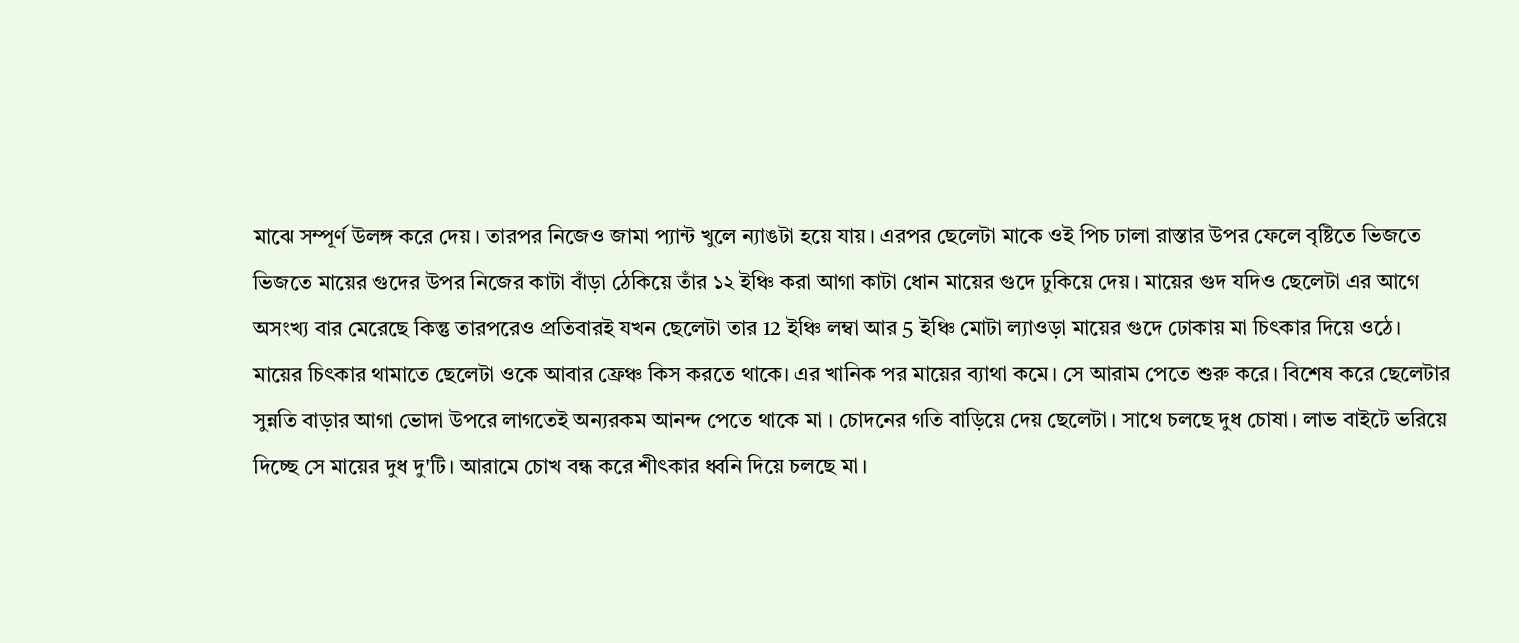মাঝে সম্পূর্ণ উলঙ্গ করে দেয়। তারপর নিজেও জামা প্যান্ট খুলে ন্যাঙটা হয়ে যায়। এরপর ছেলেটা মাকে ওই পিচ ঢালা রাস্তার উপর ফেলে বৃষ্টিতে ভিজতে ভিজতে মায়ের গুদের উপর নিজের কাটা বাঁড়া ঠেকিয়ে তাঁর ১২ ইঞ্চি করা আগা কাটা ধোন মায়ের গুদে ঢুকিয়ে দেয়। মায়ের গুদ যদিও ছেলেটা এর আগে অসংখ্য বার মেরেছে কিন্তু তারপরেও প্রতিবারই যখন ছেলেটা তার 12 ইঞ্চি লম্বা আর 5 ইঞ্চি মোটা ল্যাওড়া মায়ের গুদে ঢোকায় মা চিৎকার দিয়ে ওঠে। মায়ের চিৎকার থামাতে ছেলেটা ওকে আবার ফ্রেঞ্চ কিস করতে থাকে। এর খানিক পর মায়ের ব্যাথা কমে। সে আরাম পেতে শুরু করে। বিশেষ করে ছেলেটার সুন্নতি বাড়ার আগা ভোদা উপরে লাগতেই অন্যরকম আনন্দ পেতে থাকে মা । চোদনের গতি বাড়িয়ে দেয় ছেলেটা। সাথে চলছে দুধ চোষা। লাভ বাইটে ভরিয়ে দিচ্ছে সে মায়ের দুধ দু'টি। আরামে চোখ বন্ধ করে শীৎকার ধ্বনি দিয়ে চলছে মা।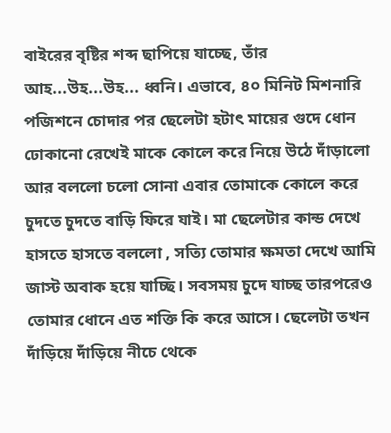বাইরের বৃষ্টির শব্দ ছাপিয়ে যাচ্ছে, তাঁর আহ...উহ...উহ... ধ্বনি। এভাবে, ৪০ মিনিট মিশনারি পজিশনে চোদার পর ছেলেটা হটাৎ মায়ের গুদে ধোন ঢোকানো রেখেই মাকে কোলে করে নিয়ে উঠে দাঁড়ালো আর বললো চলো সোনা এবার তোমাকে কোলে করে চুদতে চুদতে বাড়ি ফিরে যাই। মা ছেলেটার কান্ড দেখে হাসতে হাসতে বললো , সত্যি তোমার ক্ষমতা দেখে আমি জাস্ট অবাক হয়ে যাচ্ছি। সবসময় চুদে যাচ্ছ তারপরেও তোমার ধোনে এত শক্তি কি করে আসে। ছেলেটা তখন দাঁড়িয়ে দাঁড়িয়ে নীচে থেকে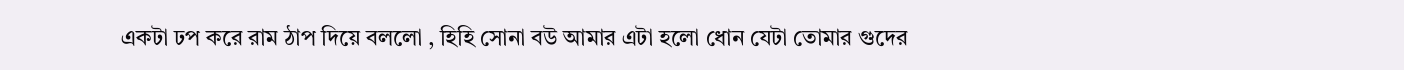একটা ঢপ করে রাম ঠাপ দিয়ে বললো , হিহি সোনা বউ আমার এটা হলো ধোন যেটা তোমার গুদের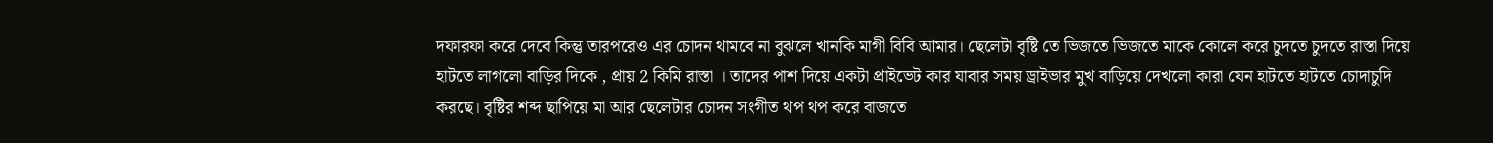দফারফা করে দেবে কিন্তু তারপরেও এর চোদন থামবে না বুঝলে খানকি মাগী বিবি আমার। ছেলেটা বৃষ্টি তে ভিজতে ভিজতে মাকে কোলে করে চুদতে চুদতে রাস্তা দিয়ে হাটতে লাগলো বাড়ির দিকে , প্রায় 2 কিমি রাস্তা । তাদের পাশ দিয়ে একটা প্রাইভেট কার যাবার সময় ড্রাইভার মুখ বাড়িয়ে দেখলো কারা যেন হাটতে হাটতে চোদাচুদি করছে। বৃষ্টির শব্দ ছাপিয়ে মা আর ছেলেটার চোদন সংগীত থপ থপ করে বাজতে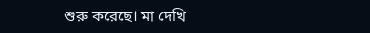শুরু করেছে। মা দেখি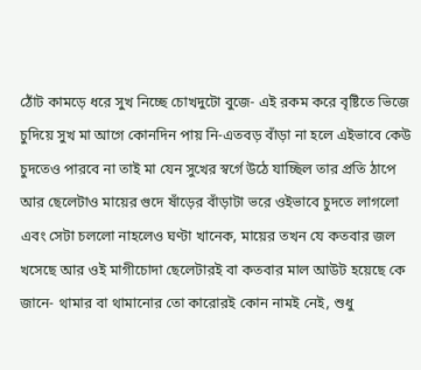ঠোঁট কামড়ে ধরে সুখ নিচ্ছে চোখদুটো বুজে- এই রকম করে বৃষ্টিতে ভিজে চুদিয়ে সুখ মা আগে কোনদিন পায় নি-এতবড় বাঁড়া না হলে এইভাবে কেউ চুদতেও পারবে না তাই মা যেন সুখের স্বর্গে উঠে যাচ্ছিল তার প্রতি ঠাপে আর ছেলেটাও মায়ের গুদে ষাঁড়ের বাঁড়াটা ভরে ওইভাবে চুদতে লাগলো এবং সেটা চললো নাহলেও ঘণ্টা খানেক, মায়ের তখন যে কতবার জল খসেছে আর ওই মাগীচোদা ছেলেটারই বা কতবার মাল আউট হয়েছে কে জানে- থামার বা থামানোর তো কারোরই কোন নামই নেই, শুধু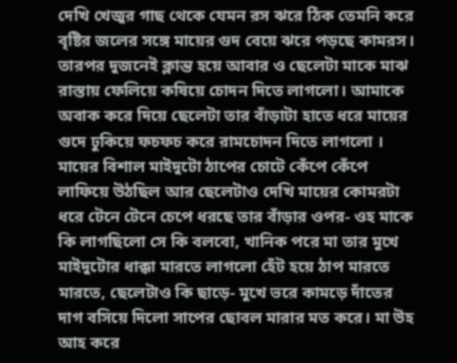দেখি খেজুর গাছ থেকে যেমন রস ঝরে ঠিক তেমনি করে বৃষ্টির জলের সঙ্গে মায়ের গুদ বেয়ে ঝরে পড়ছে কামরস। তারপর দুজনেই ক্লান্ত হয়ে আবার ও ছেলেটা মাকে মাঝ রাস্তায় ফেলিয়ে কষিয়ে চোদন দিতে লাগলো। আমাকে অবাক করে দিয়ে ছেলেটা তার বাঁড়াটা হাতে ধরে মায়ের গুদে ঢুকিয়ে ফচফচ করে রামচোদন দিতে লাগলো । মায়ের বিশাল মাইদুটো ঠাপের চোটে কেঁপে কেঁপে লাফিয়ে উঠছিল আর ছেলেটাও দেখি মায়ের কোমরটা ধরে টেনে টেনে চেপে ধরছে তার বাঁড়ার ওপর- ওহ মাকে কি লাগছিলো সে কি বলবো, খানিক পরে মা তার মুখে মাইদুটোর ধাক্কা মারতে লাগলো হেঁট হয়ে ঠাপ মারতে মারতে, ছেলেটাও কি ছাড়ে- মুখে ভরে কামড়ে দাঁতের দাগ বসিয়ে দিলো সাপের ছোবল মারার মত করে। মা উহ আহ করে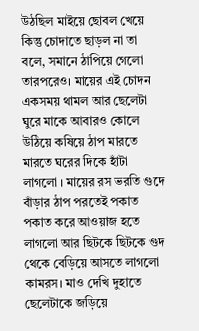উঠছিল মাইয়ে ছোবল খেয়ে কিন্তু চোদাতে ছাড়ল না তা বলে, সমানে ঠাপিয়ে গেলো তারপরেও। মায়ের এই চোদন একসময় থামল আর ছেলেটা ঘুরে মাকে আবারও কোলে উঠিয়ে কষিয়ে ঠাপ মারতে মারতে ঘরের দিকে হাঁটা লাগলো । মায়ের রস ভরতি গুদে বাঁড়ার ঠাপ পরতেই পকাত পকাত করে আওয়াজ হতে লাগলো আর ছিটকে ছিটকে গুদ থেকে বেড়িয়ে আসতে লাগলো কামরস। মাও দেখি দুহাতে ছেলেটাকে জড়িয়ে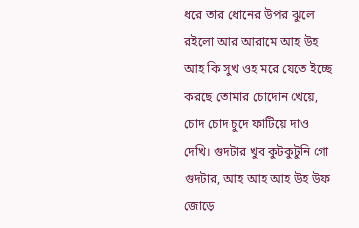ধরে তার ধোনের উপর ঝুলে রইলো আর আরামে আহ উহ আহ কি সুখ ওহ মরে যেতে ইচ্ছে করছে তোমার চোদোন খেয়ে, চোদ চোদ চুদে ফাটিয়ে দাও দেখি। গুদটার খুব কুটকুটুনি গো গুদটার, আহ আহ আহ উহ উফ জোড়ে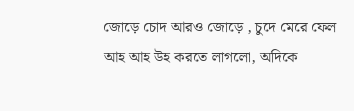জোড়ে চোদ আরও জোড়ে , চুদে মেরে ফেল আহ আহ উহ করতে লাগলো, অদিকে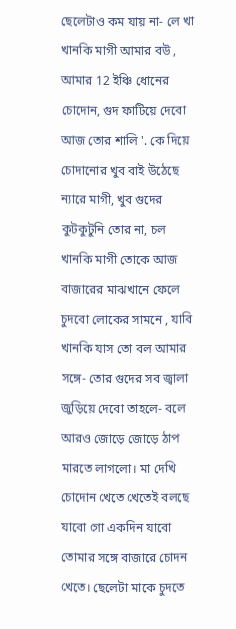ছেলেটাও কম যায় না- লে খা খানকি মাগী আমার বউ , আমার 12 ইঞ্চি ধোনের চোদোন, গুদ ফাটিয়ে দেবো আজ তোর শালি '. কে দিয়ে চোদানোর খুব বাই উঠেছে ন্যারে মাগী, খুব গুদের কুটকুটুনি তোর না, চল খানকি মাগী তোকে আজ বাজারের মাঝখানে ফেলে চুদবো লোকের সামনে , যাবি খানকি যাস তো বল আমার সঙ্গে- তোর গুদের সব জ্বালা জুড়িয়ে দেবো তাহলে- বলে আরও জোড়ে জোড়ে ঠাপ মারতে লাগলো। মা দেখি চোদোন খেতে খেতেই বলছে যাবো গো একদিন যাবো তোমার সঙ্গে বাজারে চোদন খেতে। ছেলেটা মাকে চুদতে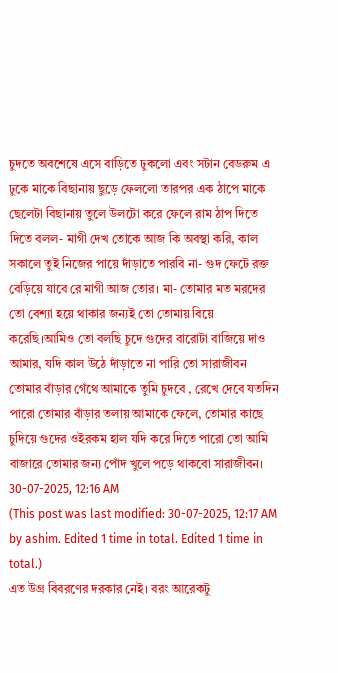চুদতে অবশেষে এসে বাড়িতে ঢুকলো এবং সটান বেডরুম এ ঢুকে মাকে বিছানায় ছুড়ে ফেললো তারপর এক ঠাপে মাকে ছেলেটা বিছানায় তুলে উলটো করে ফেলে রাম ঠাপ দিতে দিতে বলল- মাগী দেখ তোকে আজ কি অবস্থা করি, কাল সকালে তুই নিজের পায়ে দাঁড়াতে পারবি না- গুদ ফেটে রক্ত বেড়িয়ে যাবে রে মাগী আজ তোর। মা- তোমার মত মরদের তো বেশ্যা হয়ে থাকার জন্যই তো তোমায় বিয়ে করেছি।আমিও তো বলছি চুদে গুদের বারোটা বাজিয়ে দাও আমার, যদি কাল উঠে দাঁড়াতে না পারি তো সারাজীবন তোমার বাঁড়ার গেঁথে আমাকে তুমি চুদবে , রেখে দেবে যতদিন পারো তোমার বাঁড়ার তলায় আমাকে ফেলে, তোমার কাছে চুদিয়ে গুদের ওইরকম হাল যদি করে দিতে পারো তো আমি বাজারে তোমার জন্য পোঁদ খুলে পড়ে থাকবো সারাজীবন।
30-07-2025, 12:16 AM
(This post was last modified: 30-07-2025, 12:17 AM by ashim. Edited 1 time in total. Edited 1 time in total.)
এত উগ্র বিবরণের দরকার নেই। বরং আরেকটু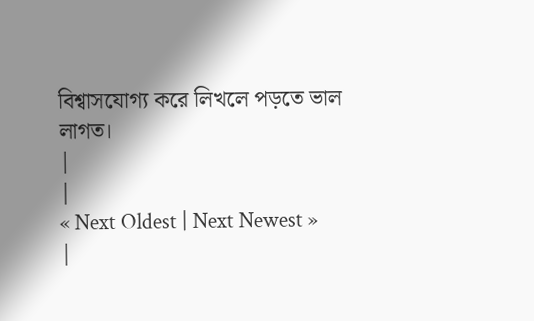বিশ্বাসযোগ্য করে লিখলে পড়তে ভাল লাগত।
|
|
« Next Oldest | Next Newest »
|